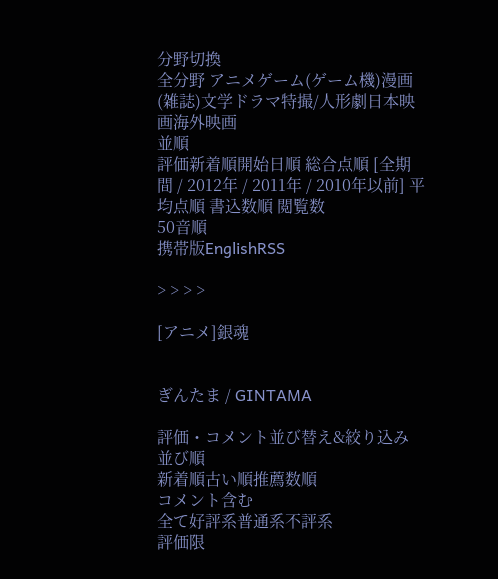分野切換
全分野 アニメゲーム(ゲーム機)漫画(雑誌)文学ドラマ特撮/人形劇日本映画海外映画
並順
評価新着順開始日順 総合点順 [全期間 / 2012年 / 2011年 / 2010年以前] 平均点順 書込数順 閲覧数
50音順
携帯版EnglishRSS

> > > >

[アニメ]銀魂


ぎんたま / GINTAMA

評価・コメント並び替え&絞り込み
並び順
新着順古い順推薦数順
コメント含む
全て好評系普通系不評系
評価限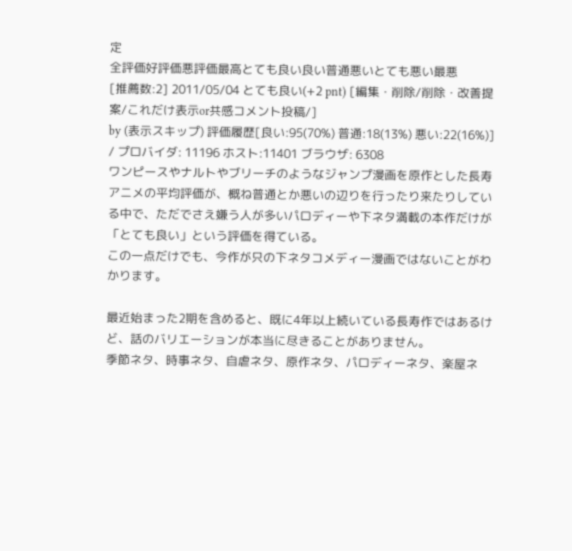定
全評価好評価悪評価最高とても良い良い普通悪いとても悪い最悪
[推薦数:2] 2011/05/04 とても良い(+2 pnt) [編集・削除/削除・改善提案/これだけ表示or共感コメント投稿/]
by (表示スキップ) 評価履歴[良い:95(70%) 普通:18(13%) 悪い:22(16%)] / プロバイダ: 11196 ホスト:11401 ブラウザ: 6308
ワンピースやナルトやブリーチのようなジャンプ漫画を原作とした長寿アニメの平均評価が、概ね普通とか悪いの辺りを行ったり来たりしている中で、ただでさえ嫌う人が多いパロディーや下ネタ満載の本作だけが「とても良い」という評価を得ている。
この一点だけでも、今作が只の下ネタコメディー漫画ではないことがわかります。

最近始まった2期を含めると、既に4年以上続いている長寿作ではあるけど、話のバリエーションが本当に尽きることがありません。
季節ネタ、時事ネタ、自虐ネタ、原作ネタ、パロディーネタ、楽屋ネ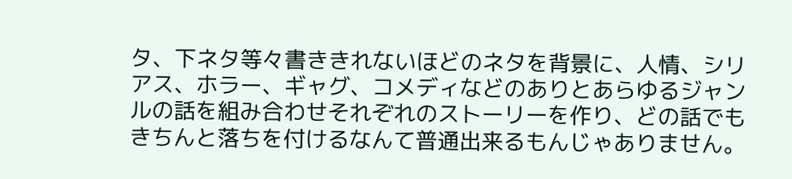タ、下ネタ等々書ききれないほどのネタを背景に、人情、シリアス、ホラー、ギャグ、コメディなどのありとあらゆるジャンルの話を組み合わせそれぞれのストーリーを作り、どの話でもきちんと落ちを付けるなんて普通出来るもんじゃありません。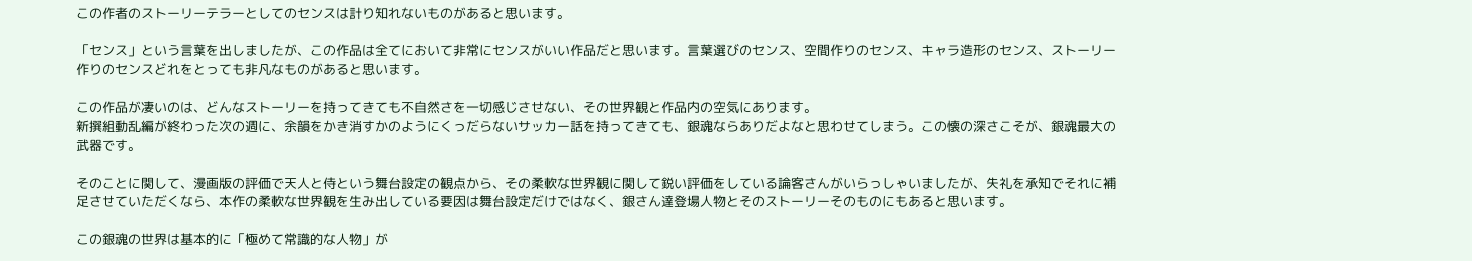この作者のストーリーテラーとしてのセンスは計り知れないものがあると思います。

「センス」という言葉を出しましたが、この作品は全てにおいて非常にセンスがいい作品だと思います。言葉選びのセンス、空間作りのセンス、キャラ造形のセンス、ストーリー作りのセンスどれをとっても非凡なものがあると思います。

この作品が凄いのは、どんなストーリーを持ってきても不自然さを一切感じさせない、その世界観と作品内の空気にあります。
新撰組動乱編が終わった次の週に、余韻をかき消すかのようにくっだらないサッカー話を持ってきても、銀魂ならありだよなと思わせてしまう。この懐の深さこそが、銀魂最大の武器です。

そのことに関して、漫画版の評価で天人と侍という舞台設定の観点から、その柔軟な世界観に関して鋭い評価をしている論客さんがいらっしゃいましたが、失礼を承知でそれに補足させていただくなら、本作の柔軟な世界観を生み出している要因は舞台設定だけではなく、銀さん達登場人物とそのストーリーそのものにもあると思います。

この銀魂の世界は基本的に「極めて常識的な人物」が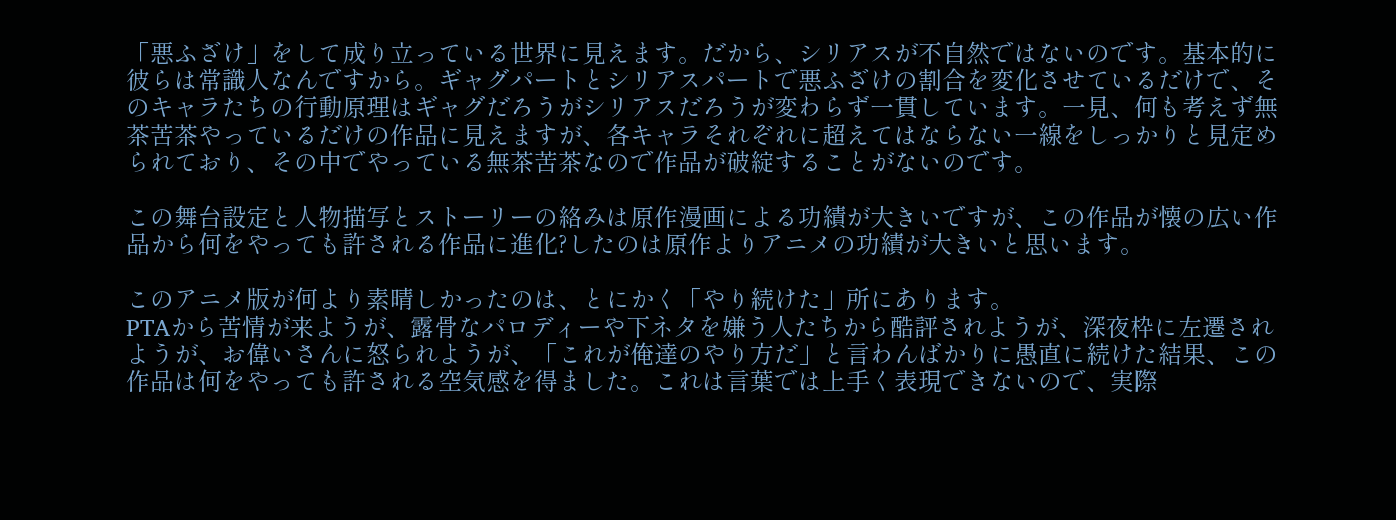「悪ふざけ」をして成り立っている世界に見えます。だから、シリアスが不自然ではないのです。基本的に彼らは常識人なんですから。ギャグパートとシリアスパートで悪ふざけの割合を変化させているだけで、そのキャラたちの行動原理はギャグだろうがシリアスだろうが変わらず一貫しています。一見、何も考えず無茶苦茶やっているだけの作品に見えますが、各キャラそれぞれに超えてはならない一線をしっかりと見定められており、その中でやっている無茶苦茶なので作品が破綻することがないのです。

この舞台設定と人物描写とストーリーの絡みは原作漫画による功績が大きいですが、この作品が懐の広い作品から何をやっても許される作品に進化?したのは原作よりアニメの功績が大きいと思います。

このアニメ版が何より素晴しかったのは、とにかく「やり続けた」所にあります。
PTAから苦情が来ようが、露骨なパロディーや下ネタを嫌う人たちから酷評されようが、深夜枠に左遷されようが、お偉いさんに怒られようが、「これが俺達のやり方だ」と言わんばかりに愚直に続けた結果、この作品は何をやっても許される空気感を得ました。これは言葉では上手く表現できないので、実際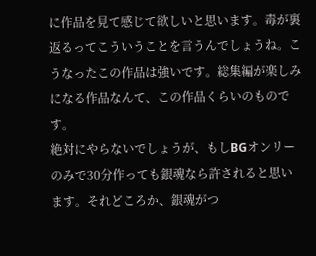に作品を見て感じて欲しいと思います。毒が裏返るってこういうことを言うんでしょうね。こうなったこの作品は強いです。総集編が楽しみになる作品なんて、この作品くらいのものです。
絶対にやらないでしょうが、もしBGオンリーのみで30分作っても銀魂なら許されると思います。それどころか、銀魂がつ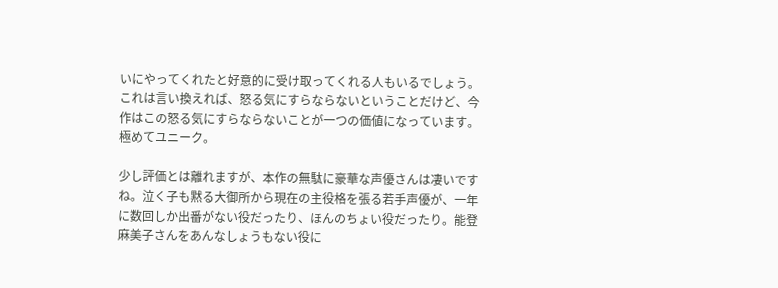いにやってくれたと好意的に受け取ってくれる人もいるでしょう。これは言い換えれば、怒る気にすらならないということだけど、今作はこの怒る気にすらならないことが一つの価値になっています。極めてユニーク。

少し評価とは離れますが、本作の無駄に豪華な声優さんは凄いですね。泣く子も黙る大御所から現在の主役格を張る若手声優が、一年に数回しか出番がない役だったり、ほんのちょい役だったり。能登麻美子さんをあんなしょうもない役に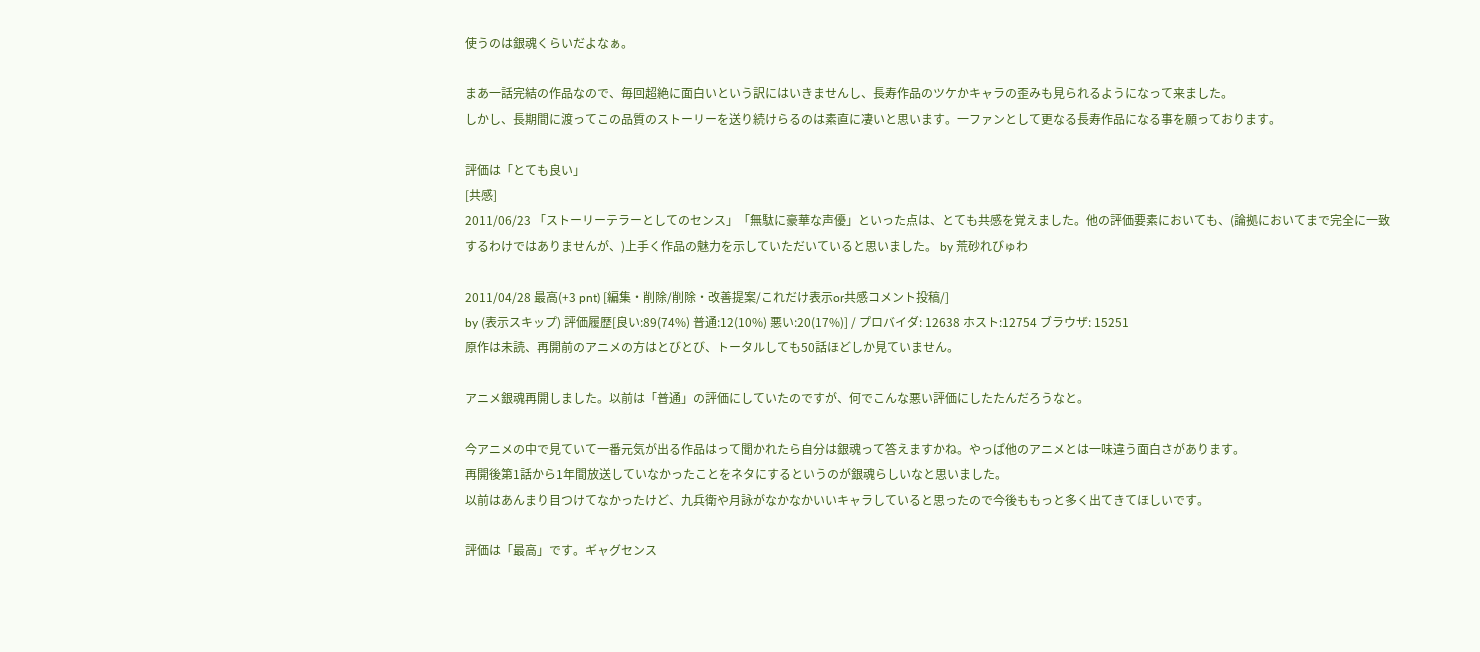使うのは銀魂くらいだよなぁ。

まあ一話完結の作品なので、毎回超絶に面白いという訳にはいきませんし、長寿作品のツケかキャラの歪みも見られるようになって来ました。
しかし、長期間に渡ってこの品質のストーリーを送り続けらるのは素直に凄いと思います。一ファンとして更なる長寿作品になる事を願っております。

評価は「とても良い」
[共感]
2011/06/23 「ストーリーテラーとしてのセンス」「無駄に豪華な声優」といった点は、とても共感を覚えました。他の評価要素においても、(論拠においてまで完全に一致するわけではありませんが、)上手く作品の魅力を示していただいていると思いました。 by 荒砂れびゅわ

2011/04/28 最高(+3 pnt) [編集・削除/削除・改善提案/これだけ表示or共感コメント投稿/]
by (表示スキップ) 評価履歴[良い:89(74%) 普通:12(10%) 悪い:20(17%)] / プロバイダ: 12638 ホスト:12754 ブラウザ: 15251
原作は未読、再開前のアニメの方はとびとび、トータルしても50話ほどしか見ていません。

アニメ銀魂再開しました。以前は「普通」の評価にしていたのですが、何でこんな悪い評価にしたたんだろうなと。

今アニメの中で見ていて一番元気が出る作品はって聞かれたら自分は銀魂って答えますかね。やっぱ他のアニメとは一味違う面白さがあります。
再開後第1話から1年間放送していなかったことをネタにするというのが銀魂らしいなと思いました。
以前はあんまり目つけてなかったけど、九兵衛や月詠がなかなかいいキャラしていると思ったので今後ももっと多く出てきてほしいです。

評価は「最高」です。ギャグセンス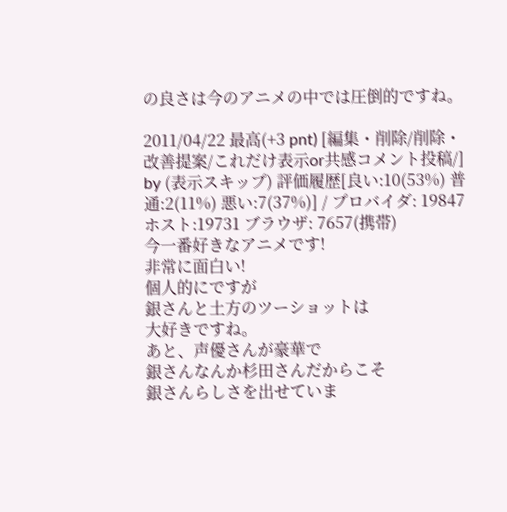の良さは今のアニメの中では圧倒的ですね。

2011/04/22 最高(+3 pnt) [編集・削除/削除・改善提案/これだけ表示or共感コメント投稿/]
by (表示スキップ) 評価履歴[良い:10(53%) 普通:2(11%) 悪い:7(37%)] / プロバイダ: 19847 ホスト:19731 ブラウザ: 7657(携帯)
今一番好きなアニメです!
非常に面白い!
個人的にですが
銀さんと土方のツーショットは
大好きですね。
あと、声優さんが豪華で
銀さんなんか杉田さんだからこそ
銀さんらしさを出せていま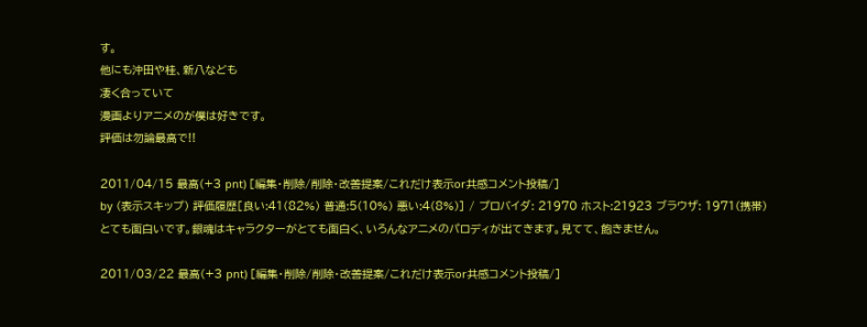す。
他にも沖田や桂、新八なども
凄く合っていて
漫画よりアニメのが僕は好きです。
評価は勿論最高で!!

2011/04/15 最高(+3 pnt) [編集・削除/削除・改善提案/これだけ表示or共感コメント投稿/]
by (表示スキップ) 評価履歴[良い:41(82%) 普通:5(10%) 悪い:4(8%)] / プロバイダ: 21970 ホスト:21923 ブラウザ: 1971(携帯)
とても面白いです。銀魂はキャラクターがとても面白く、いろんなアニメのパロディが出てきます。見てて、飽きません。

2011/03/22 最高(+3 pnt) [編集・削除/削除・改善提案/これだけ表示or共感コメント投稿/]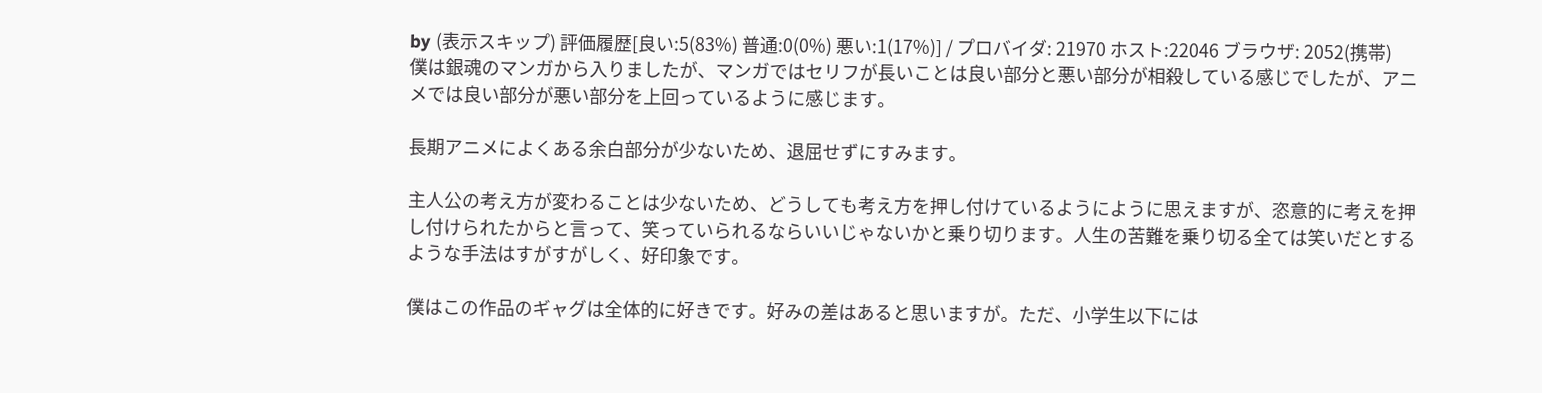by (表示スキップ) 評価履歴[良い:5(83%) 普通:0(0%) 悪い:1(17%)] / プロバイダ: 21970 ホスト:22046 ブラウザ: 2052(携帯)
僕は銀魂のマンガから入りましたが、マンガではセリフが長いことは良い部分と悪い部分が相殺している感じでしたが、アニメでは良い部分が悪い部分を上回っているように感じます。

長期アニメによくある余白部分が少ないため、退屈せずにすみます。

主人公の考え方が変わることは少ないため、どうしても考え方を押し付けているようにように思えますが、恣意的に考えを押し付けられたからと言って、笑っていられるならいいじゃないかと乗り切ります。人生の苦難を乗り切る全ては笑いだとするような手法はすがすがしく、好印象です。

僕はこの作品のギャグは全体的に好きです。好みの差はあると思いますが。ただ、小学生以下には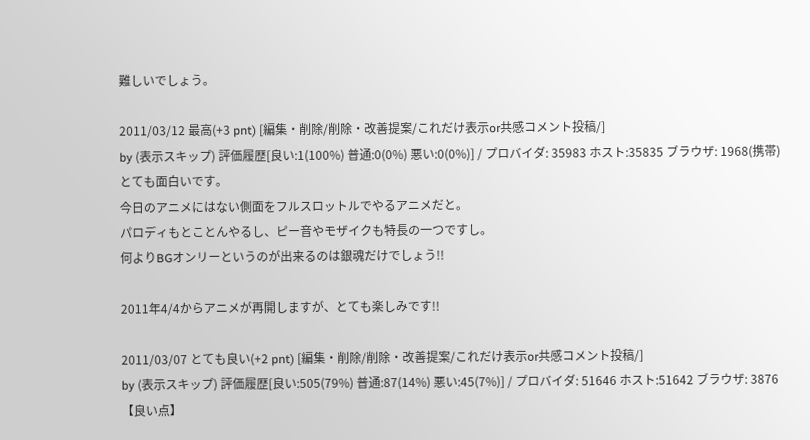難しいでしょう。

2011/03/12 最高(+3 pnt) [編集・削除/削除・改善提案/これだけ表示or共感コメント投稿/]
by (表示スキップ) 評価履歴[良い:1(100%) 普通:0(0%) 悪い:0(0%)] / プロバイダ: 35983 ホスト:35835 ブラウザ: 1968(携帯)
とても面白いです。
今日のアニメにはない側面をフルスロットルでやるアニメだと。
パロディもとことんやるし、ピー音やモザイクも特長の一つですし。
何よりBGオンリーというのが出来るのは銀魂だけでしょう!!

2011年4/4からアニメが再開しますが、とても楽しみです!!

2011/03/07 とても良い(+2 pnt) [編集・削除/削除・改善提案/これだけ表示or共感コメント投稿/]
by (表示スキップ) 評価履歴[良い:505(79%) 普通:87(14%) 悪い:45(7%)] / プロバイダ: 51646 ホスト:51642 ブラウザ: 3876
【良い点】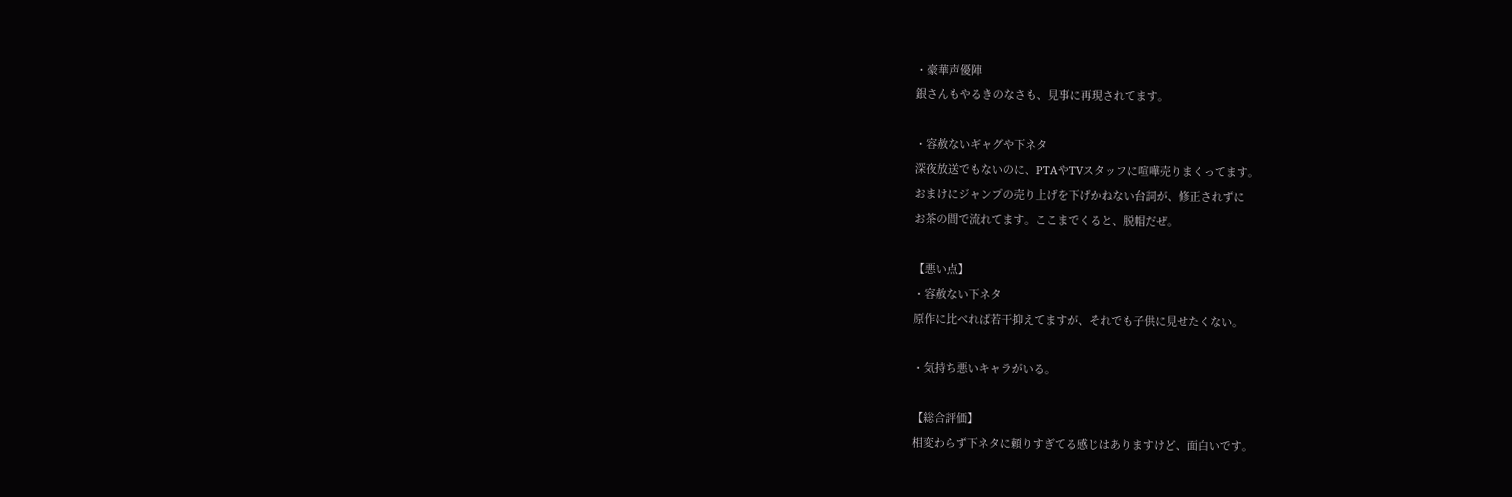・豪華声優陣
銀さんもやるきのなさも、見事に再現されてます。

・容赦ないギャグや下ネタ
深夜放送でもないのに、PTAやTVスタッフに喧嘩売りまくってます。
おまけにジャンプの売り上げを下げかねない台詞が、修正されずに
お茶の間で流れてます。ここまでくると、脱帽だぜ。

【悪い点】
・容赦ない下ネタ
原作に比べれば若干抑えてますが、それでも子供に見せたくない。

・気持ち悪いキャラがいる。

【総合評価】
相変わらず下ネタに頼りすぎてる感じはありますけど、面白いです。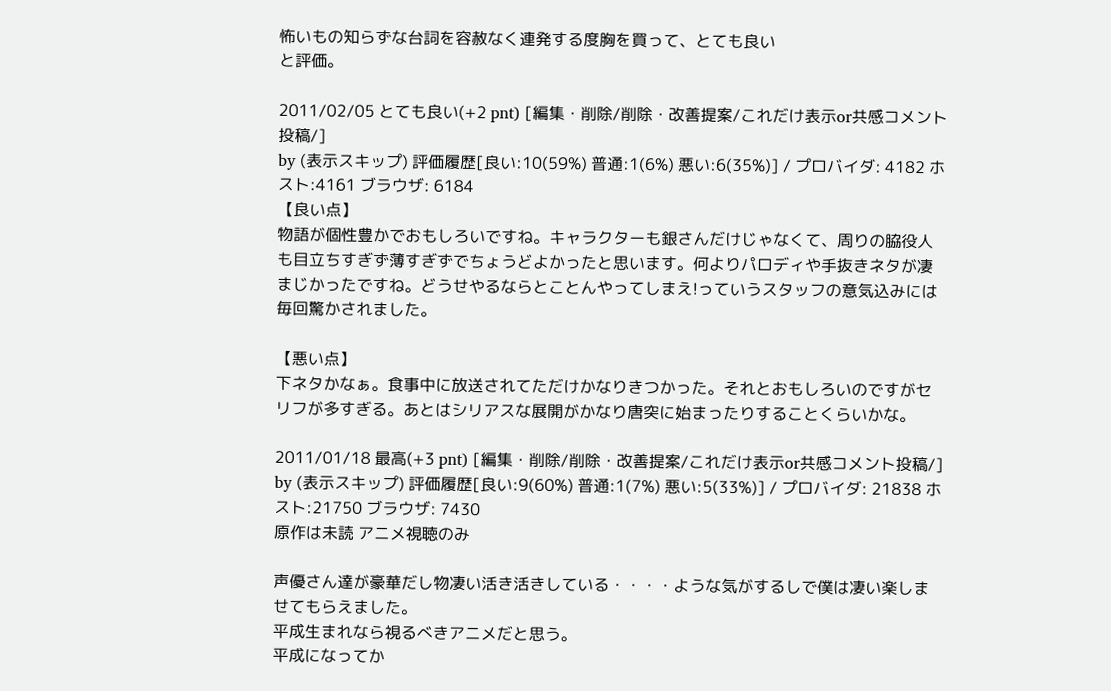怖いもの知らずな台詞を容赦なく連発する度胸を買って、とても良い
と評価。

2011/02/05 とても良い(+2 pnt) [編集・削除/削除・改善提案/これだけ表示or共感コメント投稿/]
by (表示スキップ) 評価履歴[良い:10(59%) 普通:1(6%) 悪い:6(35%)] / プロバイダ: 4182 ホスト:4161 ブラウザ: 6184
【良い点】
物語が個性豊かでおもしろいですね。キャラクターも銀さんだけじゃなくて、周りの脇役人も目立ちすぎず薄すぎずでちょうどよかったと思います。何よりパロディや手抜きネタが凄まじかったですね。どうせやるならとことんやってしまえ!っていうスタッフの意気込みには毎回驚かされました。

【悪い点】
下ネタかなぁ。食事中に放送されてただけかなりきつかった。それとおもしろいのですがセリフが多すぎる。あとはシリアスな展開がかなり唐突に始まったりすることくらいかな。

2011/01/18 最高(+3 pnt) [編集・削除/削除・改善提案/これだけ表示or共感コメント投稿/]
by (表示スキップ) 評価履歴[良い:9(60%) 普通:1(7%) 悪い:5(33%)] / プロバイダ: 21838 ホスト:21750 ブラウザ: 7430
原作は未読 アニメ視聴のみ

声優さん達が豪華だし物凄い活き活きしている・・・・ような気がするしで僕は凄い楽しませてもらえました。
平成生まれなら視るべきアニメだと思う。
平成になってか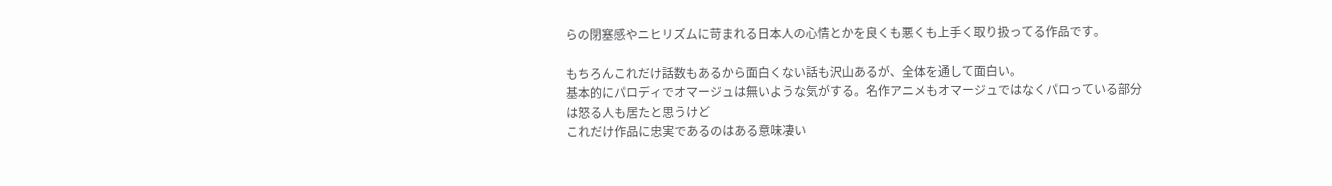らの閉塞感やニヒリズムに苛まれる日本人の心情とかを良くも悪くも上手く取り扱ってる作品です。

もちろんこれだけ話数もあるから面白くない話も沢山あるが、全体を通して面白い。
基本的にパロディでオマージュは無いような気がする。名作アニメもオマージュではなくパロっている部分は怒る人も居たと思うけど
これだけ作品に忠実であるのはある意味凄い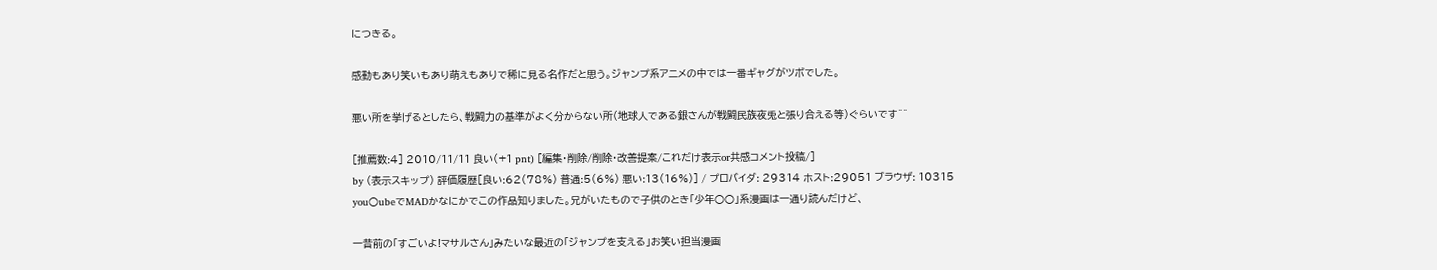につきる。

感動もあり笑いもあり萌えもありで稀に見る名作だと思う。ジャンプ系アニメの中では一番ギャグがツボでした。

悪い所を挙げるとしたら、戦闘力の基準がよく分からない所(地球人である銀さんが戦闘民族夜兎と張り合える等)ぐらいです^^

[推薦数:4] 2010/11/11 良い(+1 pnt) [編集・削除/削除・改善提案/これだけ表示or共感コメント投稿/]
by (表示スキップ) 評価履歴[良い:62(78%) 普通:5(6%) 悪い:13(16%)] / プロバイダ: 29314 ホスト:29051 ブラウザ: 10315
you○ubeでMADかなにかでこの作品知りました。兄がいたもので子供のとき「少年○○」系漫画は一通り読んだけど、

一昔前の「すごいよ!マサルさん」みたいな最近の「ジャンプを支える」お笑い担当漫画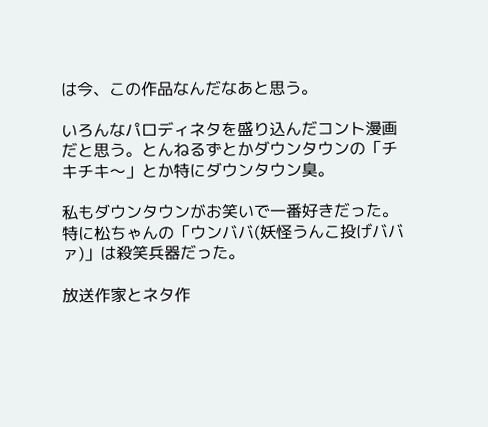は今、この作品なんだなあと思う。

いろんなパロディネタを盛り込んだコント漫画だと思う。とんねるずとかダウンタウンの「チキチキ〜」とか特にダウンタウン臭。

私もダウンタウンがお笑いで一番好きだった。 特に松ちゃんの「ウンババ(妖怪うんこ投げババァ)」は殺笑兵器だった。

放送作家とネタ作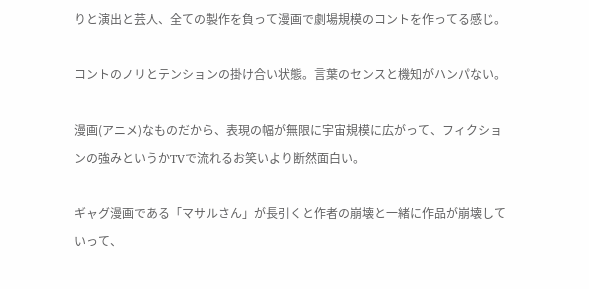りと演出と芸人、全ての製作を負って漫画で劇場規模のコントを作ってる感じ。

コントのノリとテンションの掛け合い状態。言葉のセンスと機知がハンパない。

漫画(アニメ)なものだから、表現の幅が無限に宇宙規模に広がって、フィクションの強みというかTVで流れるお笑いより断然面白い。

ギャグ漫画である「マサルさん」が長引くと作者の崩壊と一緒に作品が崩壊していって、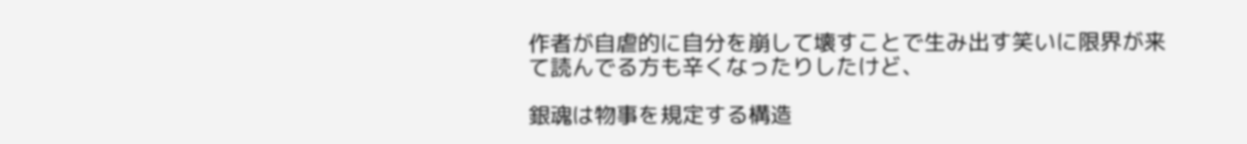作者が自虐的に自分を崩して壊すことで生み出す笑いに限界が来て読んでる方も辛くなったりしたけど、

銀魂は物事を規定する構造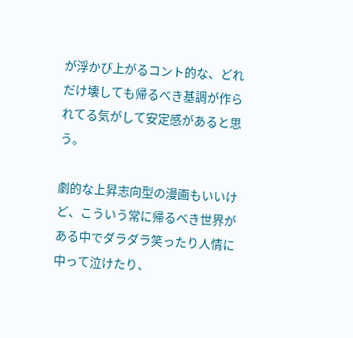が浮かび上がるコント的な、どれだけ壊しても帰るべき基調が作られてる気がして安定感があると思う。

劇的な上昇志向型の漫画もいいけど、こういう常に帰るべき世界がある中でダラダラ笑ったり人情に中って泣けたり、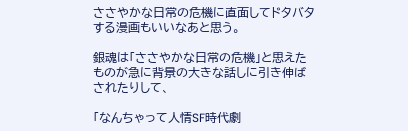ささやかな日常の危機に直面してドタバタする漫画もいいなあと思う。

銀魂は「ささやかな日常の危機」と思えたものが急に背景の大きな話しに引き伸ばされたりして、

「なんちゃって人情SF時代劇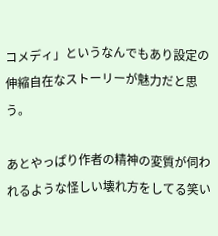コメディ」というなんでもあり設定の伸縮自在なストーリーが魅力だと思う。

あとやっぱり作者の精神の変質が伺われるような怪しい壊れ方をしてる笑い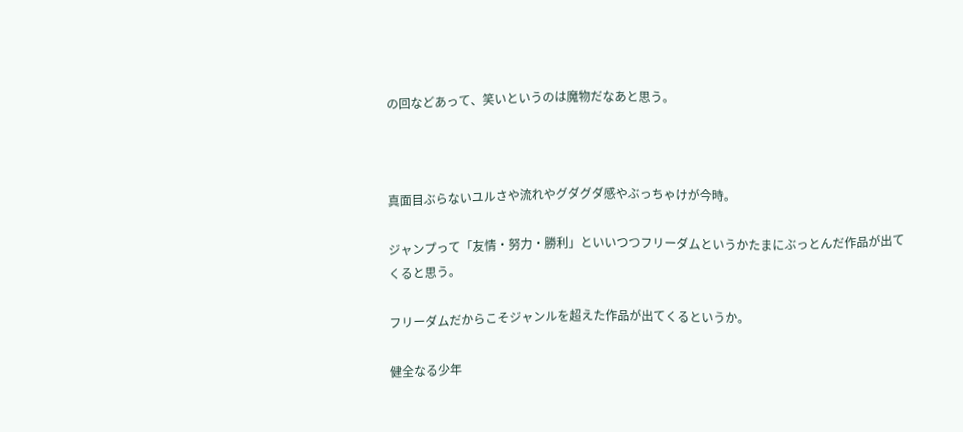の回などあって、笑いというのは魔物だなあと思う。



真面目ぶらないユルさや流れやグダグダ感やぶっちゃけが今時。

ジャンプって「友情・努力・勝利」といいつつフリーダムというかたまにぶっとんだ作品が出てくると思う。

フリーダムだからこそジャンルを超えた作品が出てくるというか。

健全なる少年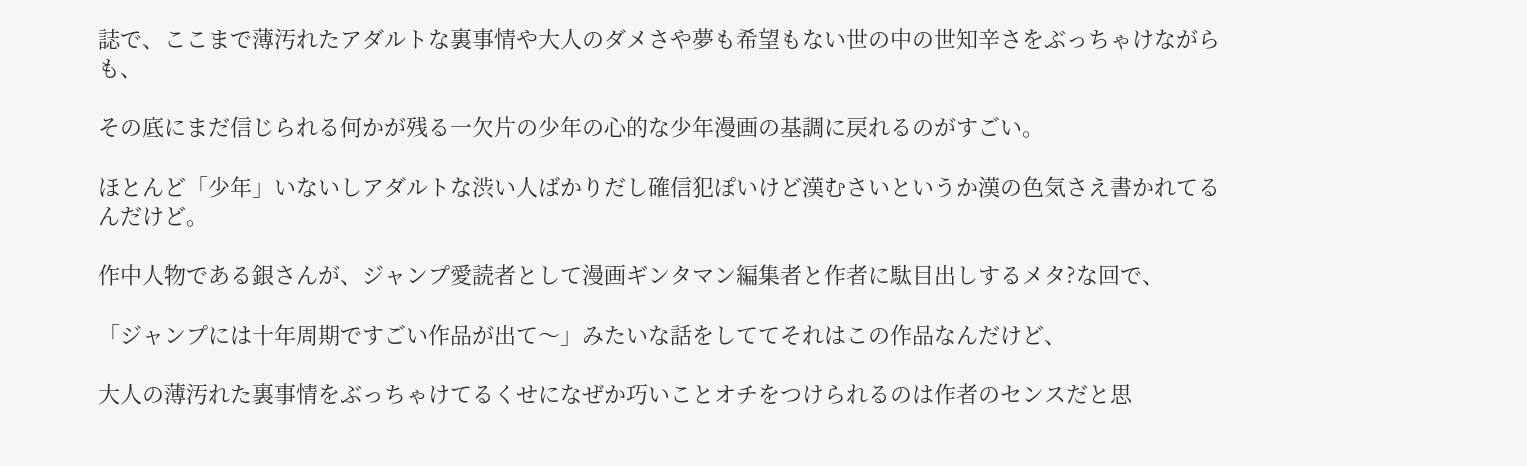誌で、ここまで薄汚れたアダルトな裏事情や大人のダメさや夢も希望もない世の中の世知辛さをぶっちゃけながらも、

その底にまだ信じられる何かが残る一欠片の少年の心的な少年漫画の基調に戻れるのがすごい。

ほとんど「少年」いないしアダルトな渋い人ばかりだし確信犯ぽいけど漢むさいというか漢の色気さえ書かれてるんだけど。

作中人物である銀さんが、ジャンプ愛読者として漫画ギンタマン編集者と作者に駄目出しするメタ?な回で、

「ジャンプには十年周期ですごい作品が出て〜」みたいな話をしててそれはこの作品なんだけど、

大人の薄汚れた裏事情をぶっちゃけてるくせになぜか巧いことオチをつけられるのは作者のセンスだと思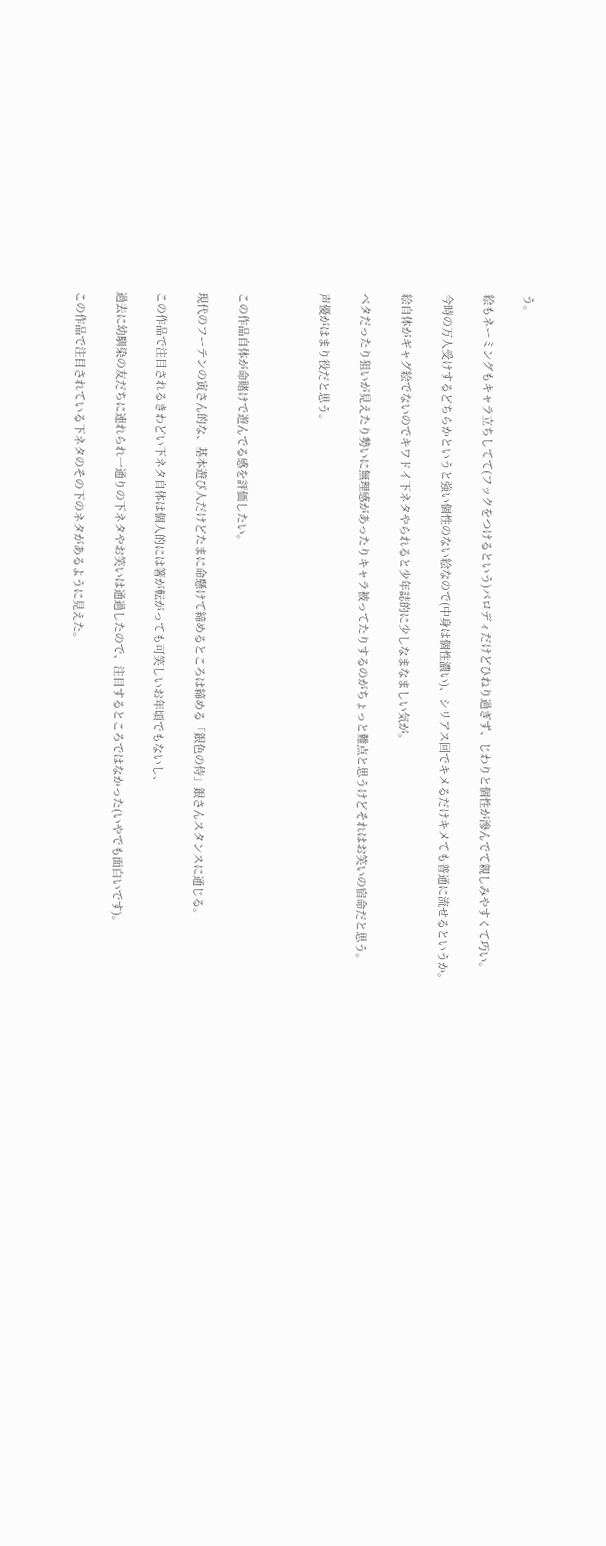う。

絵もネーミングもキャラ立ちしてて(フックをつけるという)パロディだけどひねり過ぎず、じわりと個性が滲んでて親しみやすくて巧い。

今時の万人受けするどちらかというと強い個性のない絵なので(中身は個性濃い)、シリアス回でキメるだけキメても普通に流せるというか。

絵自体がギャグ絵でないのでキワドイ下ネタやられると少年誌的に少しなまなましい気が。

ベタだったり狙いが見えたり勢いに無理感があったりキャラ被ってたりするのがちょっと難点と思うけどそれはお笑いの宿命だと思う。

声優がはまり役だと思う。



この作品自体が命賭けで遊んでる感を評価したい。

現代のフーテンの寅さん的な、基本遊び人だけどたまに命懸けて締めるところは締める「銀色の侍」銀さんスタンスに通じる。

この作品で注目されるきわどい下ネタ自体は個人的には箸が転がっても可笑しいお年頃でもないし、

過去に幼馴染の友だちに連れられ一通りの下ネタやお笑いは通過したので、注目するところではなかった(いやでも面白いです)。

この作品で注目されている下ネタのその下のネタがあるように見えた。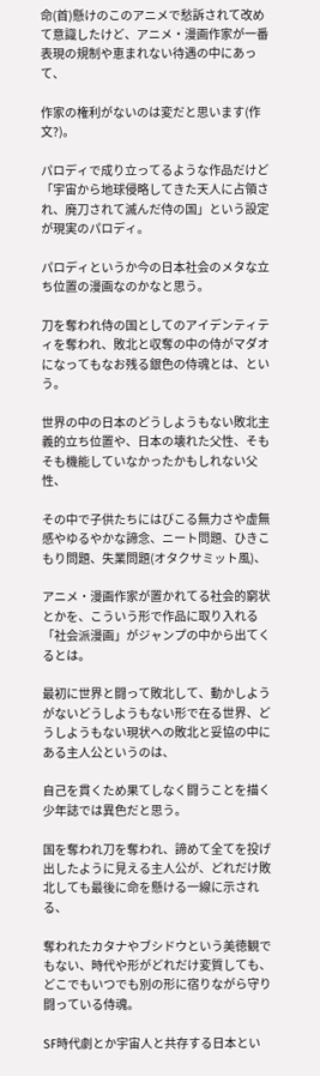命(首)懸けのこのアニメで愁訴されて改めて意識したけど、アニメ・漫画作家が一番表現の規制や恵まれない待遇の中にあって、

作家の権利がないのは変だと思います(作文?)。

パロディで成り立ってるような作品だけど「宇宙から地球侵略してきた天人に占領され、廃刀されて滅んだ侍の国」という設定が現実のパロディ。

パロディというか今の日本社会のメタな立ち位置の漫画なのかなと思う。

刀を奪われ侍の国としてのアイデンティティを奪われ、敗北と収奪の中の侍がマダオになってもなお残る銀色の侍魂とは、という。

世界の中の日本のどうしようもない敗北主義的立ち位置や、日本の壊れた父性、そもそも機能していなかったかもしれない父性、

その中で子供たちにはびこる無力さや虚無感やゆるやかな諦念、ニート問題、ひきこもり問題、失業問題(オタクサミット風)、

アニメ・漫画作家が置かれてる社会的窮状とかを、こういう形で作品に取り入れる「社会派漫画」がジャンプの中から出てくるとは。

最初に世界と闘って敗北して、動かしようがないどうしようもない形で在る世界、どうしようもない現状への敗北と妥協の中にある主人公というのは、

自己を貫くため果てしなく闘うことを描く少年誌では異色だと思う。

国を奪われ刀を奪われ、諦めて全てを投げ出したように見える主人公が、どれだけ敗北しても最後に命を懸ける一線に示される、

奪われたカタナやブシドウという美徳観でもない、時代や形がどれだけ変質しても、どこでもいつでも別の形に宿りながら守り闘っている侍魂。

SF時代劇とか宇宙人と共存する日本とい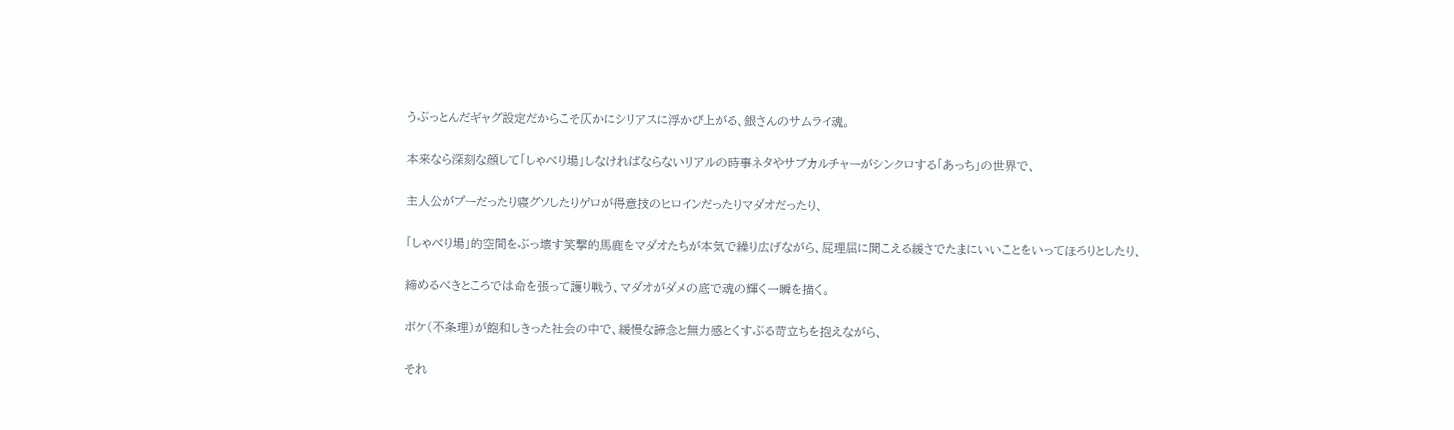うぶっとんだギャグ設定だからこそ仄かにシリアスに浮かび上がる、銀さんのサムライ魂。

本来なら深刻な顔して「しゃべり場」しなければならないリアルの時事ネタやサブカルチャーがシンクロする「あっち」の世界で、

主人公がプーだったり寝グソしたりゲロが得意技のヒロインだったりマダオだったり、

「しゃべり場」的空間をぶっ壊す笑撃的馬鹿をマダオたちが本気で繰り広げながら、屁理屈に聞こえる緩さでたまにいいことをいってほろりとしたり、

締めるべきところでは命を張って護り戦う、マダオがダメの底で魂の輝く一瞬を描く。

ボケ(不条理)が飽和しきった社会の中で、緩慢な諦念と無力感とくすぶる苛立ちを抱えながら、

それ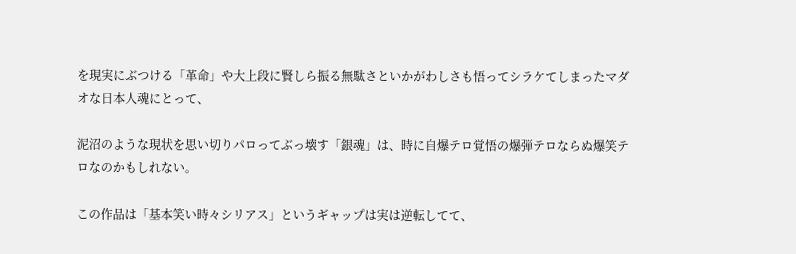を現実にぶつける「革命」や大上段に賢しら振る無駄さといかがわしさも悟ってシラケてしまったマダオな日本人魂にとって、

泥沼のような現状を思い切りパロってぶっ壊す「銀魂」は、時に自爆テロ覚悟の爆弾テロならぬ爆笑テロなのかもしれない。

この作品は「基本笑い時々シリアス」というギャップは実は逆転してて、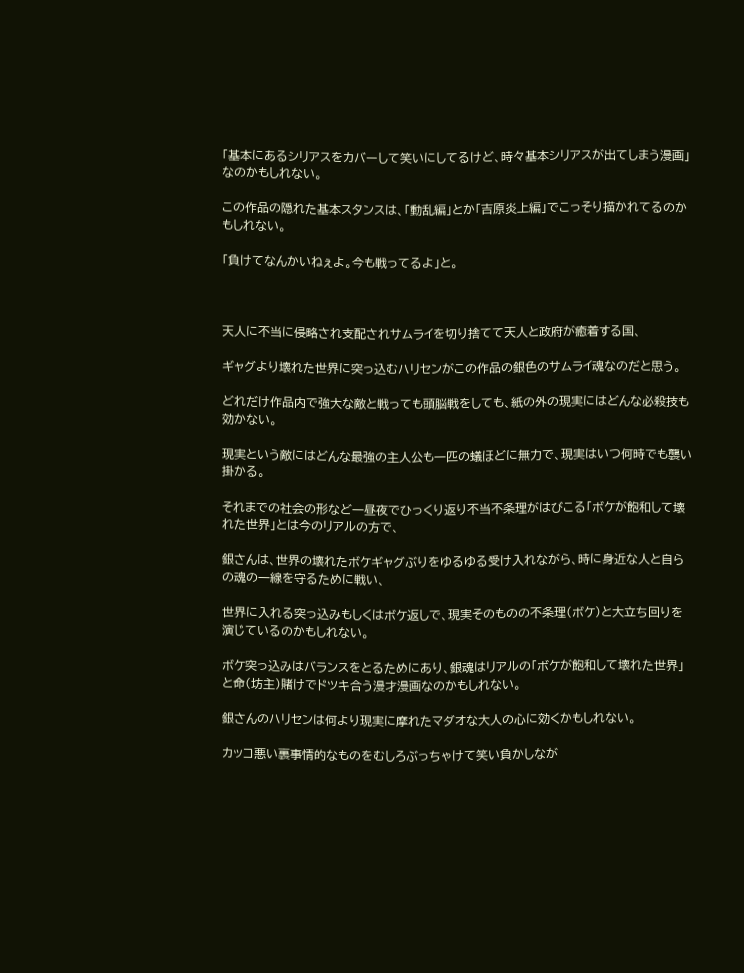「基本にあるシリアスをカバーして笑いにしてるけど、時々基本シリアスが出てしまう漫画」なのかもしれない。

この作品の隠れた基本スタンスは、「動乱編」とか「吉原炎上編」でこっそり描かれてるのかもしれない。

「負けてなんかいねぇよ。今も戦ってるよ」と。



天人に不当に侵略され支配されサムライを切り捨てて天人と政府が癒着する国、

ギャグより壊れた世界に突っ込むハリセンがこの作品の銀色のサムライ魂なのだと思う。

どれだけ作品内で強大な敵と戦っても頭脳戦をしても、紙の外の現実にはどんな必殺技も効かない。

現実という敵にはどんな最強の主人公も一匹の蟻ほどに無力で、現実はいつ何時でも襲い掛かる。

それまでの社会の形など一昼夜でひっくり返り不当不条理がはびこる「ボケが飽和して壊れた世界」とは今のリアルの方で、

銀さんは、世界の壊れたボケギャグぶりをゆるゆる受け入れながら、時に身近な人と自らの魂の一線を守るために戦い、

世界に入れる突っ込みもしくはボケ返しで、現実そのものの不条理(ボケ)と大立ち回りを演じているのかもしれない。

ボケ突っ込みはバランスをとるためにあり、銀魂はリアルの「ボケが飽和して壊れた世界」と命(坊主)賭けでドツキ合う漫才漫画なのかもしれない。

銀さんのハリセンは何より現実に摩れたマダオな大人の心に効くかもしれない。

カッコ悪い裏事情的なものをむしろぶっちゃけて笑い負かしなが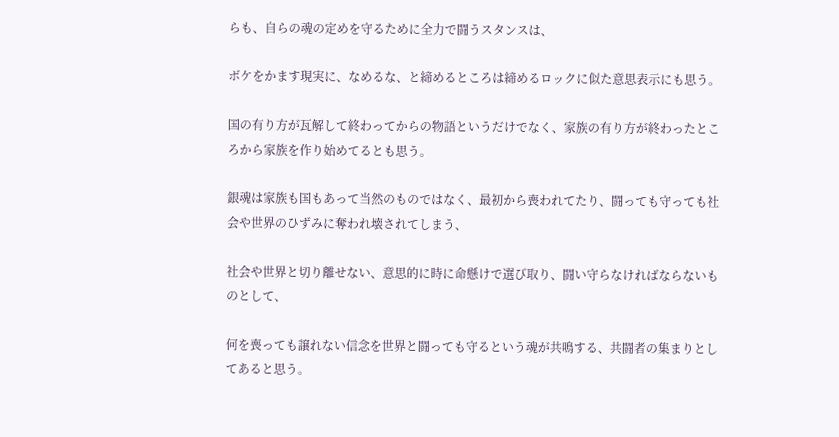らも、自らの魂の定めを守るために全力で闘うスタンスは、

ボケをかます現実に、なめるな、と締めるところは締めるロックに似た意思表示にも思う。

国の有り方が瓦解して終わってからの物語というだけでなく、家族の有り方が終わったところから家族を作り始めてるとも思う。

銀魂は家族も国もあって当然のものではなく、最初から喪われてたり、闘っても守っても社会や世界のひずみに奪われ壊されてしまう、

社会や世界と切り離せない、意思的に時に命懸けで選び取り、闘い守らなければならないものとして、

何を喪っても譲れない信念を世界と闘っても守るという魂が共鳴する、共闘者の集まりとしてあると思う。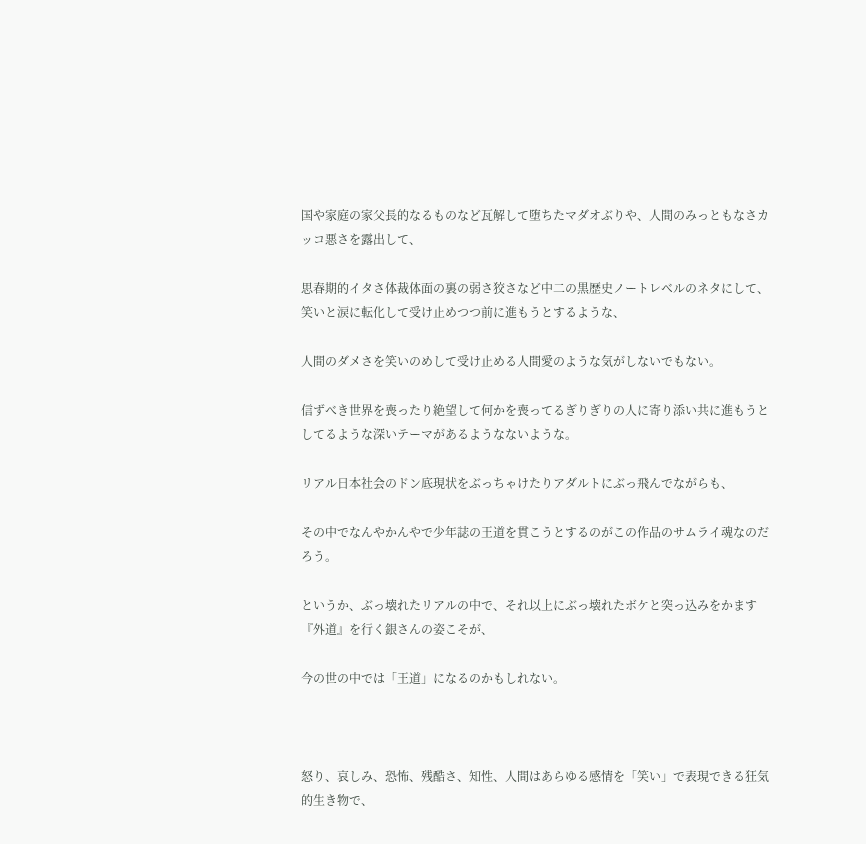国や家庭の家父長的なるものなど瓦解して堕ちたマダオぶりや、人間のみっともなさカッコ悪さを露出して、

思春期的イタさ体裁体面の裏の弱さ狡さなど中二の黒歴史ノートレベルのネタにして、笑いと涙に転化して受け止めつつ前に進もうとするような、

人間のダメさを笑いのめして受け止める人間愛のような気がしないでもない。

信ずべき世界を喪ったり絶望して何かを喪ってるぎりぎりの人に寄り添い共に進もうとしてるような深いテーマがあるようなないような。

リアル日本社会のドン底現状をぶっちゃけたりアダルトにぶっ飛んでながらも、

その中でなんやかんやで少年誌の王道を貫こうとするのがこの作品のサムライ魂なのだろう。

というか、ぶっ壊れたリアルの中で、それ以上にぶっ壊れたボケと突っ込みをかます『外道』を行く銀さんの姿こそが、

今の世の中では「王道」になるのかもしれない。



怒り、哀しみ、恐怖、残酷さ、知性、人間はあらゆる感情を「笑い」で表現できる狂気的生き物で、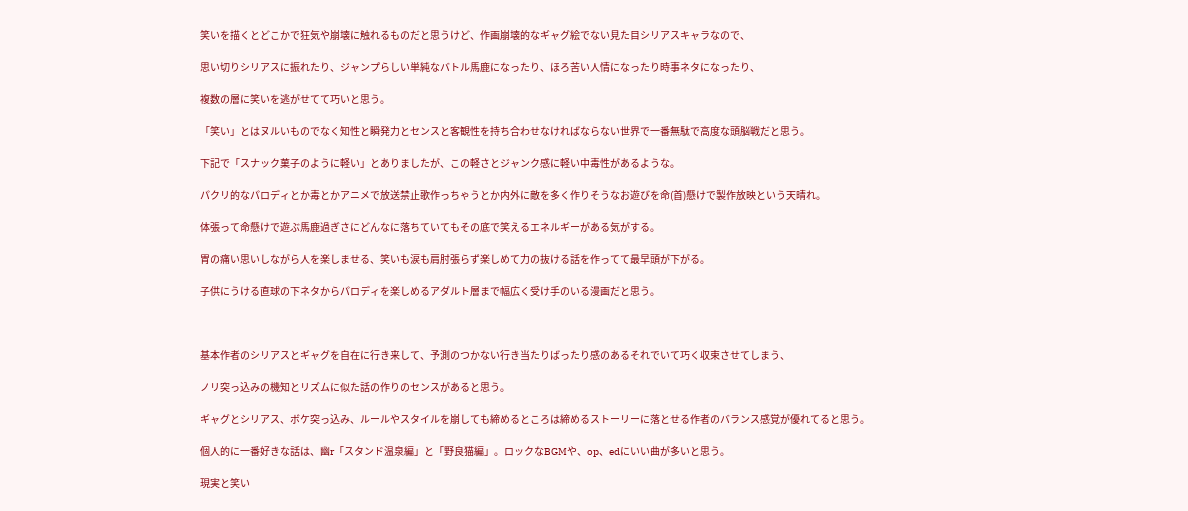笑いを描くとどこかで狂気や崩壊に触れるものだと思うけど、作画崩壊的なギャグ絵でない見た目シリアスキャラなので、

思い切りシリアスに振れたり、ジャンプらしい単純なバトル馬鹿になったり、ほろ苦い人情になったり時事ネタになったり、

複数の層に笑いを逃がせてて巧いと思う。

「笑い」とはヌルいものでなく知性と瞬発力とセンスと客観性を持ち合わせなければならない世界で一番無駄で高度な頭脳戦だと思う。

下記で「スナック菓子のように軽い」とありましたが、この軽さとジャンク感に軽い中毒性があるような。

パクリ的なパロディとか毒とかアニメで放送禁止歌作っちゃうとか内外に敵を多く作りそうなお遊びを命(首)懸けで製作放映という天晴れ。

体張って命懸けで遊ぶ馬鹿過ぎさにどんなに落ちていてもその底で笑えるエネルギーがある気がする。

胃の痛い思いしながら人を楽しませる、笑いも涙も肩肘張らず楽しめて力の抜ける話を作ってて最早頭が下がる。

子供にうける直球の下ネタからパロディを楽しめるアダルト層まで幅広く受け手のいる漫画だと思う。



基本作者のシリアスとギャグを自在に行き来して、予測のつかない行き当たりばったり感のあるそれでいて巧く収束させてしまう、

ノリ突っ込みの機知とリズムに似た話の作りのセンスがあると思う。

ギャグとシリアス、ボケ突っ込み、ルールやスタイルを崩しても締めるところは締めるストーリーに落とせる作者のバランス感覚が優れてると思う。

個人的に一番好きな話は、幽r「スタンド温泉編」と「野良猫編」。ロックなBGMや、op、edにいい曲が多いと思う。

現実と笑い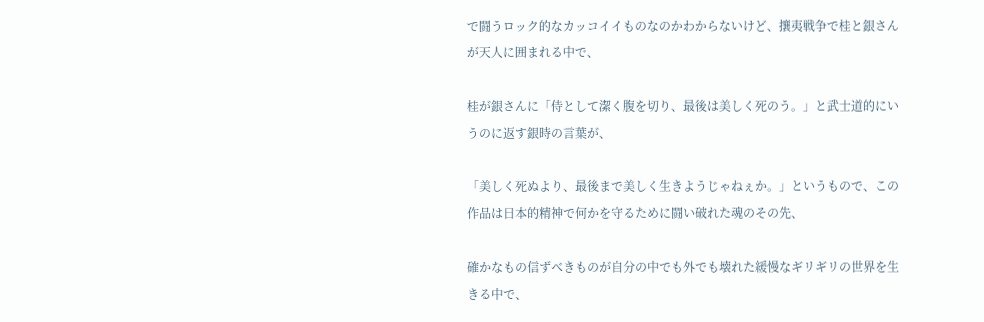で闘うロック的なカッコイイものなのかわからないけど、攘夷戦争で桂と銀さんが天人に囲まれる中で、

桂が銀さんに「侍として潔く腹を切り、最後は美しく死のう。」と武士道的にいうのに返す銀時の言葉が、

「美しく死ぬより、最後まで美しく生きようじゃねぇか。」というもので、この作品は日本的精神で何かを守るために闘い破れた魂のその先、

確かなもの信ずべきものが自分の中でも外でも壊れた緩慢なギリギリの世界を生きる中で、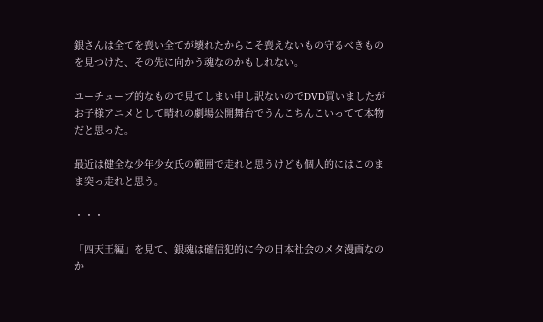銀さんは全てを喪い全てが壊れたからこそ喪えないもの守るべきものを見つけた、その先に向かう魂なのかもしれない。

ユーチューブ的なもので見てしまい申し訳ないのでDVD買いましたがお子様アニメとして晴れの劇場公開舞台でうんこちんこいってて本物だと思った。

最近は健全な少年少女氏の範囲で走れと思うけども個人的にはこのまま突っ走れと思う。

・・・

「四天王編」を見て、銀魂は確信犯的に今の日本社会のメタ漫画なのか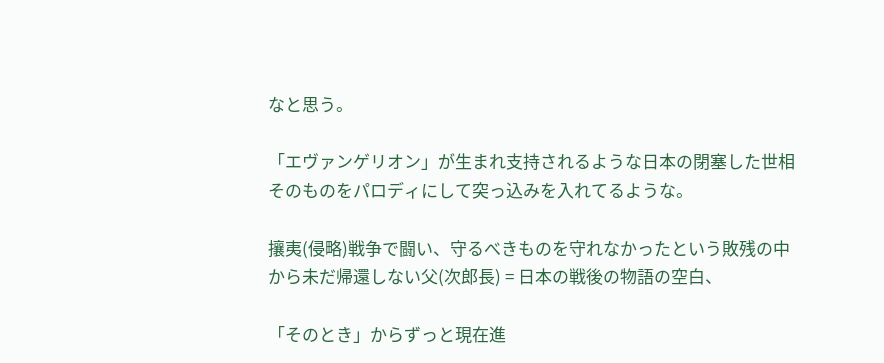なと思う。

「エヴァンゲリオン」が生まれ支持されるような日本の閉塞した世相そのものをパロディにして突っ込みを入れてるような。

攘夷(侵略)戦争で闘い、守るべきものを守れなかったという敗残の中から未だ帰還しない父(次郎長) = 日本の戦後の物語の空白、

「そのとき」からずっと現在進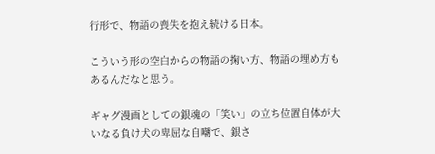行形で、物語の喪失を抱え続ける日本。

こういう形の空白からの物語の掬い方、物語の埋め方もあるんだなと思う。

ギャグ漫画としての銀魂の「笑い」の立ち位置自体が大いなる負け犬の卑屈な自嘲で、銀さ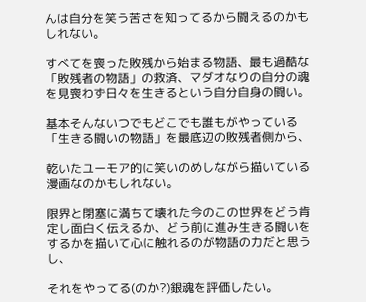んは自分を笑う苦さを知ってるから闘えるのかもしれない。

すべてを喪った敗残から始まる物語、最も過酷な「敗残者の物語」の救済、マダオなりの自分の魂を見喪わず日々を生きるという自分自身の闘い。

基本そんないつでもどこでも誰もがやっている「生きる闘いの物語」を最底辺の敗残者側から、

乾いたユーモア的に笑いのめしながら描いている漫画なのかもしれない。

限界と閉塞に満ちて壊れた今のこの世界をどう肯定し面白く伝えるか、どう前に進み生きる闘いをするかを描いて心に触れるのが物語の力だと思うし、

それをやってる(のか?)銀魂を評価したい。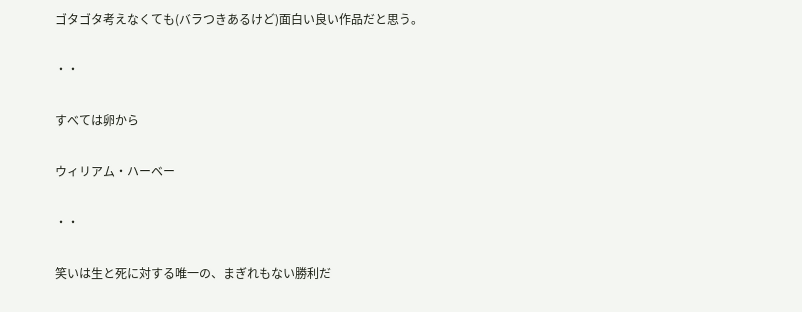ゴタゴタ考えなくても(バラつきあるけど)面白い良い作品だと思う。

・・

すべては卵から

ウィリアム・ハーベー

・・

笑いは生と死に対する唯一の、まぎれもない勝利だ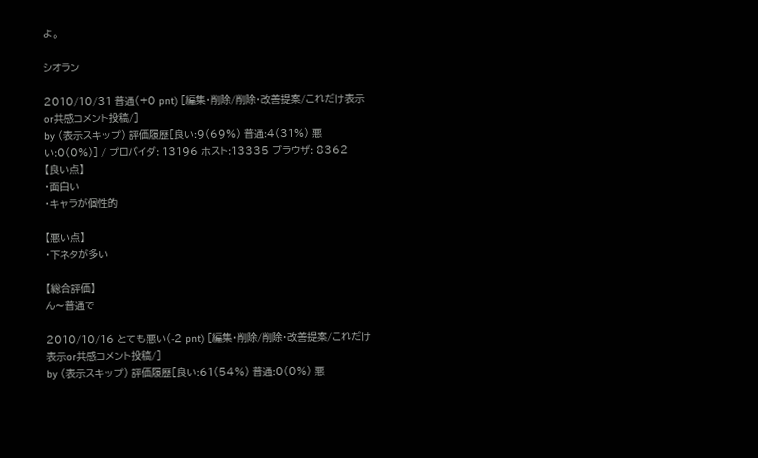よ。

シオラン

2010/10/31 普通(+0 pnt) [編集・削除/削除・改善提案/これだけ表示or共感コメント投稿/]
by (表示スキップ) 評価履歴[良い:9(69%) 普通:4(31%) 悪い:0(0%)] / プロバイダ: 13196 ホスト:13335 ブラウザ: 8362
【良い点】
・面白い
・キャラが個性的

【悪い点】
・下ネタが多い

【総合評価】
ん〜普通で

2010/10/16 とても悪い(-2 pnt) [編集・削除/削除・改善提案/これだけ表示or共感コメント投稿/]
by (表示スキップ) 評価履歴[良い:61(54%) 普通:0(0%) 悪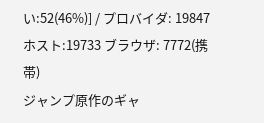い:52(46%)] / プロバイダ: 19847 ホスト:19733 ブラウザ: 7772(携帯)
ジャンプ原作のギャ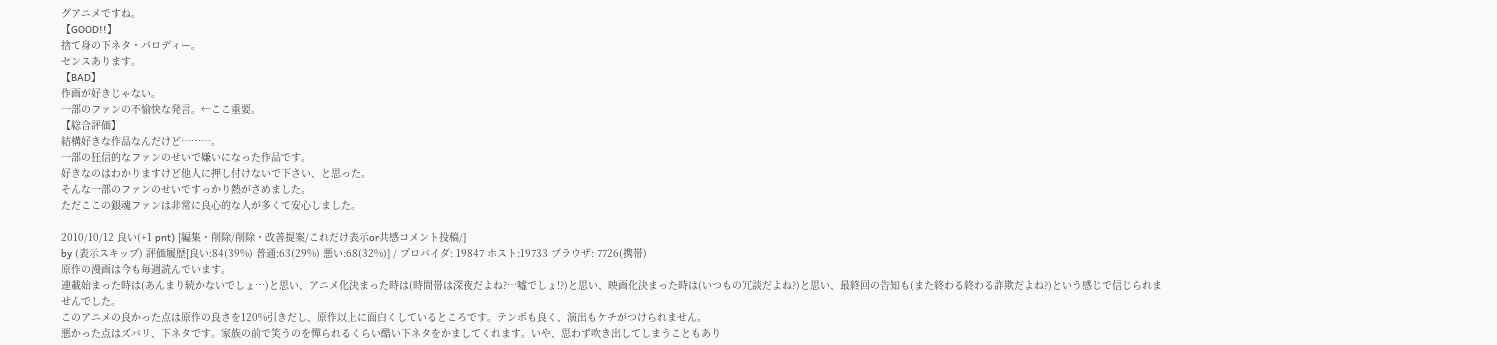グアニメですね。
【GOOD!!】
捨て身の下ネタ・パロディー。
センスあります。
【BAD】
作画が好きじゃない。
一部のファンの不愉快な発言。←ここ重要。
【総合評価】
結構好きな作品なんだけど………。
一部の狂信的なファンのせいで嫌いになった作品です。
好きなのはわかりますけど他人に押し付けないで下さい、と思った。
そんな一部のファンのせいですっかり熱がさめました。
ただここの銀魂ファンは非常に良心的な人が多くて安心しました。

2010/10/12 良い(+1 pnt) [編集・削除/削除・改善提案/これだけ表示or共感コメント投稿/]
by (表示スキップ) 評価履歴[良い:84(39%) 普通:63(29%) 悪い:68(32%)] / プロバイダ: 19847 ホスト:19733 ブラウザ: 7726(携帯)
原作の漫画は今も毎週読んでいます。
連載始まった時は(あんまり続かないでしょ…)と思い、アニメ化決まった時は(時間帯は深夜だよね?…嘘でしょ!?)と思い、映画化決まった時は(いつもの冗談だよね?)と思い、最終回の告知も(また終わる終わる詐欺だよね?)という感じで信じられませんでした。
このアニメの良かった点は原作の良さを120%引きだし、原作以上に面白くしているところです。テンポも良く、演出もケチがつけられません。
悪かった点はズバリ、下ネタです。家族の前で笑うのを憚られるくらい酷い下ネタをかましてくれます。いや、思わず吹き出してしまうこともあり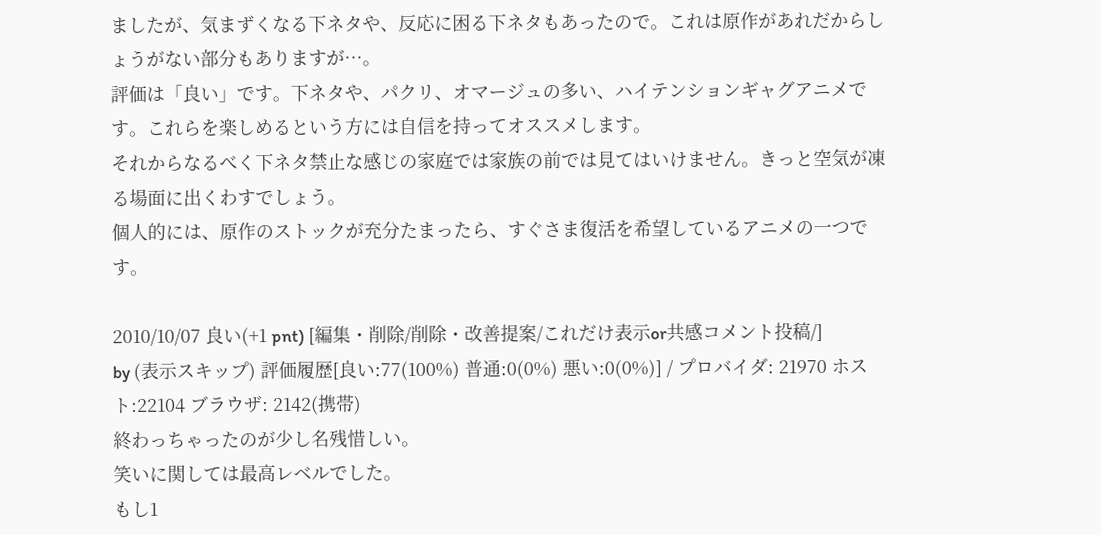ましたが、気まずくなる下ネタや、反応に困る下ネタもあったので。これは原作があれだからしょうがない部分もありますが…。
評価は「良い」です。下ネタや、パクリ、オマージュの多い、ハイテンションギャグアニメです。これらを楽しめるという方には自信を持ってオススメします。
それからなるべく下ネタ禁止な感じの家庭では家族の前では見てはいけません。きっと空気が凍る場面に出くわすでしょう。
個人的には、原作のストックが充分たまったら、すぐさま復活を希望しているアニメの一つです。

2010/10/07 良い(+1 pnt) [編集・削除/削除・改善提案/これだけ表示or共感コメント投稿/]
by (表示スキップ) 評価履歴[良い:77(100%) 普通:0(0%) 悪い:0(0%)] / プロバイダ: 21970 ホスト:22104 ブラウザ: 2142(携帯)
終わっちゃったのが少し名残惜しい。
笑いに関しては最高レベルでした。
もし1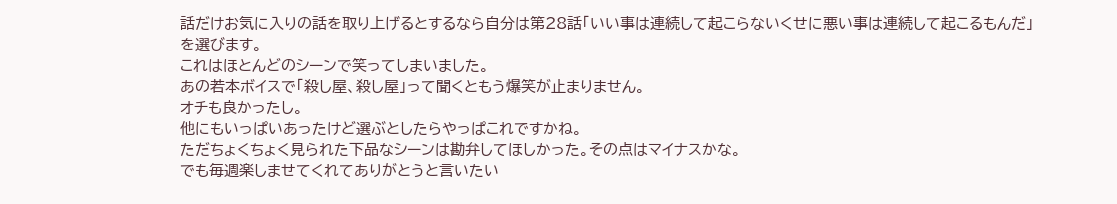話だけお気に入りの話を取り上げるとするなら自分は第28話「いい事は連続して起こらないくせに悪い事は連続して起こるもんだ」を選びます。
これはほとんどのシーンで笑ってしまいました。
あの若本ボイスで「殺し屋、殺し屋」って聞くともう爆笑が止まりません。
オチも良かったし。
他にもいっぱいあったけど選ぶとしたらやっぱこれですかね。
ただちょくちょく見られた下品なシーンは勘弁してほしかった。その点はマイナスかな。
でも毎週楽しませてくれてありがとうと言いたい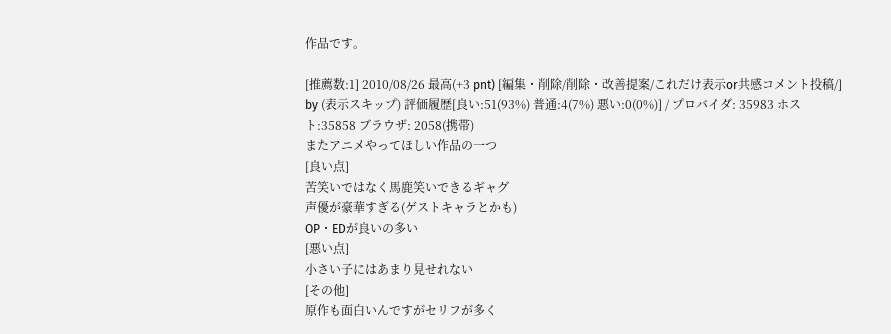作品です。

[推薦数:1] 2010/08/26 最高(+3 pnt) [編集・削除/削除・改善提案/これだけ表示or共感コメント投稿/]
by (表示スキップ) 評価履歴[良い:51(93%) 普通:4(7%) 悪い:0(0%)] / プロバイダ: 35983 ホスト:35858 ブラウザ: 2058(携帯)
またアニメやってほしい作品の一つ
[良い点]
苦笑いではなく馬鹿笑いできるギャグ
声優が豪華すぎる(ゲストキャラとかも)
OP・EDが良いの多い
[悪い点]
小さい子にはあまり見せれない
[その他]
原作も面白いんですがセリフが多く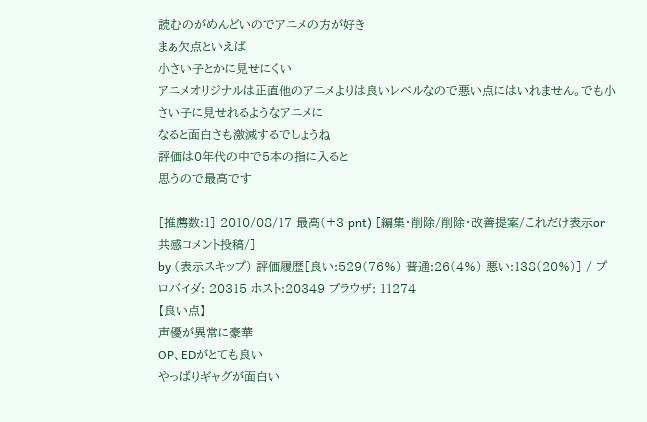読むのがめんどいのでアニメの方が好き
まぁ欠点といえば
小さい子とかに見せにくい
アニメオリジナルは正直他のアニメよりは良いレベルなので悪い点にはいれません。でも小さい子に見せれるようなアニメに
なると面白さも激減するでしょうね
評価は0年代の中で5本の指に入ると
思うので最高です

[推薦数:1] 2010/08/17 最高(+3 pnt) [編集・削除/削除・改善提案/これだけ表示or共感コメント投稿/]
by (表示スキップ) 評価履歴[良い:529(76%) 普通:26(4%) 悪い:138(20%)] / プロバイダ: 20315 ホスト:20349 ブラウザ: 11274
【良い点】
声優が異常に豪華
OP、EDがとても良い
やっぱりギャグが面白い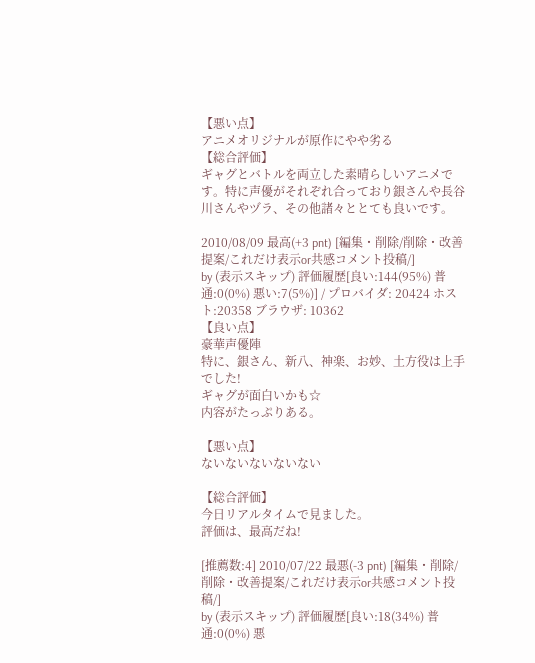【悪い点】
アニメオリジナルが原作にやや劣る
【総合評価】
ギャグとバトルを両立した素晴らしいアニメです。特に声優がそれぞれ合っており銀さんや長谷川さんやヅラ、その他諸々ととても良いです。

2010/08/09 最高(+3 pnt) [編集・削除/削除・改善提案/これだけ表示or共感コメント投稿/]
by (表示スキップ) 評価履歴[良い:144(95%) 普通:0(0%) 悪い:7(5%)] / プロバイダ: 20424 ホスト:20358 ブラウザ: 10362
【良い点】
豪華声優陣
特に、銀さん、新八、神楽、お妙、土方役は上手でした!
ギャグが面白いかも☆
内容がたっぷりある。

【悪い点】
ないないないないない

【総合評価】
今日リアルタイムで見ました。
評価は、最高だね!

[推薦数:4] 2010/07/22 最悪(-3 pnt) [編集・削除/削除・改善提案/これだけ表示or共感コメント投稿/]
by (表示スキップ) 評価履歴[良い:18(34%) 普通:0(0%) 悪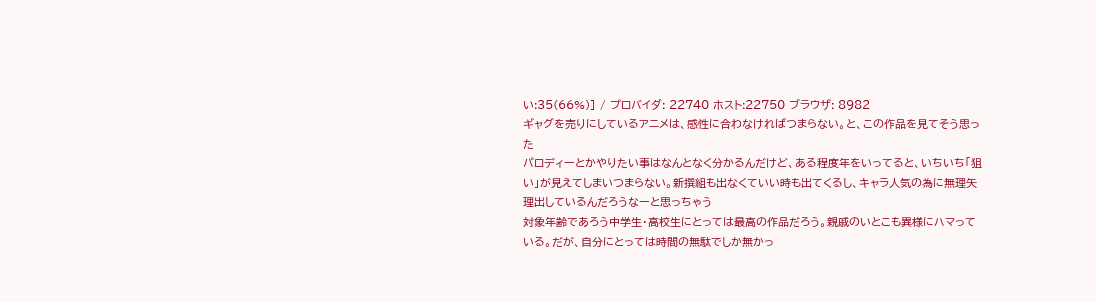い:35(66%)] / プロバイダ: 22740 ホスト:22750 ブラウザ: 8982
ギャグを売りにしているアニメは、感性に合わなければつまらない。と、この作品を見てそう思った
パロディーとかやりたい事はなんとなく分かるんだけど、ある程度年をいってると、いちいち「狙い」が見えてしまいつまらない。新撰組も出なくていい時も出てくるし、キャラ人気の為に無理矢理出しているんだろうなーと思っちゃう
対象年齢であろう中学生・高校生にとっては最高の作品だろう。親戚のいとこも異様にハマっている。だが、自分にとっては時間の無駄でしか無かっ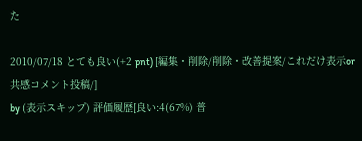た

2010/07/18 とても良い(+2 pnt) [編集・削除/削除・改善提案/これだけ表示or共感コメント投稿/]
by (表示スキップ) 評価履歴[良い:4(67%) 普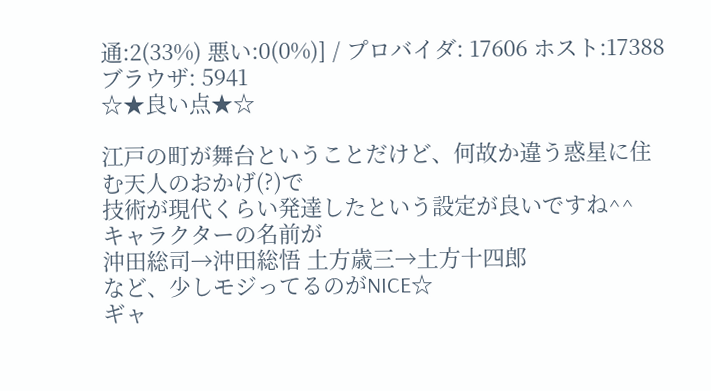通:2(33%) 悪い:0(0%)] / プロバイダ: 17606 ホスト:17388 ブラウザ: 5941
☆★良い点★☆

江戸の町が舞台ということだけど、何故か違う惑星に住む天人のおかげ(?)で
技術が現代くらい発達したという設定が良いですね^^
キャラクターの名前が
沖田総司→沖田総悟 土方歳三→土方十四郎
など、少しモジってるのがNICE☆
ギャ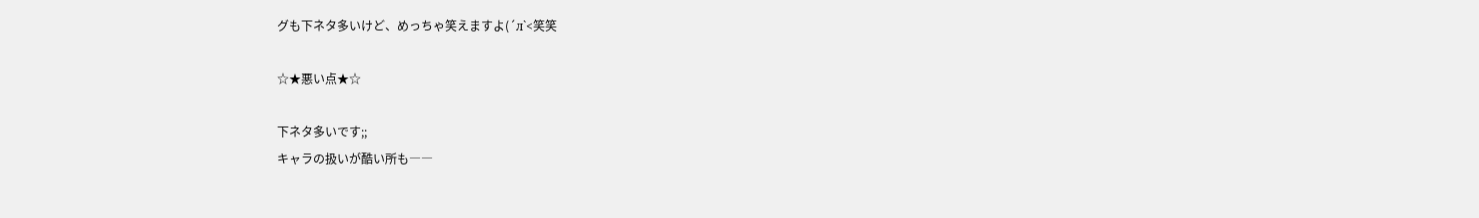グも下ネタ多いけど、めっちゃ笑えますよ(´л`<笑笑

☆★悪い点★☆

下ネタ多いです;;
キャラの扱いが酷い所も――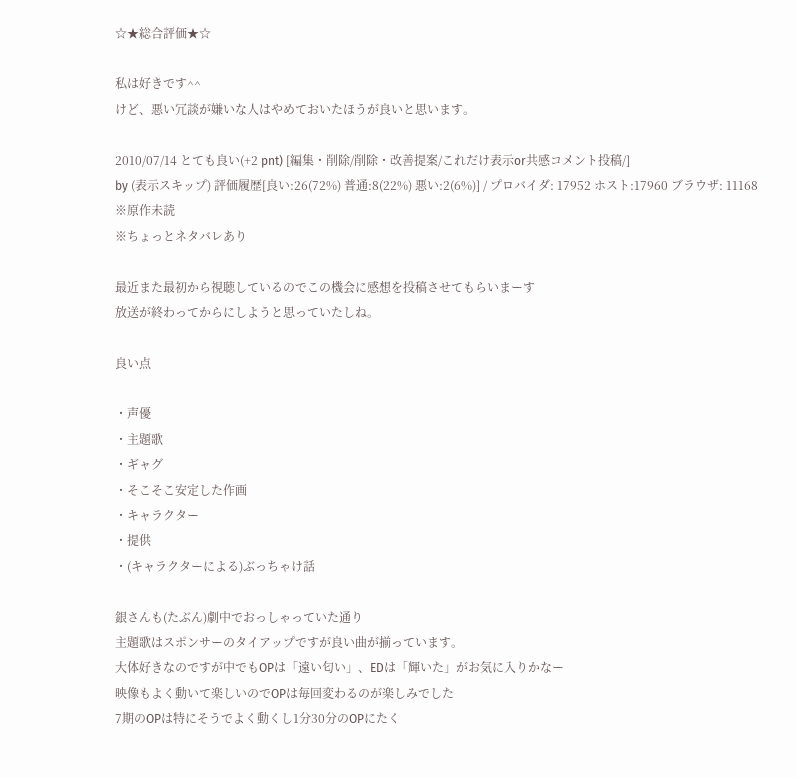☆★総合評価★☆

私は好きです^^
けど、悪い冗談が嫌いな人はやめておいたほうが良いと思います。

2010/07/14 とても良い(+2 pnt) [編集・削除/削除・改善提案/これだけ表示or共感コメント投稿/]
by (表示スキップ) 評価履歴[良い:26(72%) 普通:8(22%) 悪い:2(6%)] / プロバイダ: 17952 ホスト:17960 ブラウザ: 11168
※原作未読
※ちょっとネタバレあり

最近また最初から視聴しているのでこの機会に感想を投稿させてもらいまーす
放送が終わってからにしようと思っていたしね。

良い点

・声優
・主題歌
・ギャグ
・そこそこ安定した作画
・キャラクター
・提供
・(キャラクターによる)ぶっちゃけ話

銀さんも(たぶん)劇中でおっしゃっていた通り
主題歌はスポンサーのタイアップですが良い曲が揃っています。
大体好きなのですが中でもOPは「遠い匂い」、EDは「輝いた」がお気に入りかなー
映像もよく動いて楽しいのでOPは毎回変わるのが楽しみでした
7期のOPは特にそうでよく動くし1分30分のOPにたく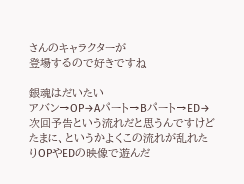さんのキャラクターが
登場するので好きですね

銀魂はだいたい
アバン→OP→Aパート→Bパート→ED→次回予告という流れだと思うんですけど
たまに、というかよくこの流れが乱れたりOPやEDの映像で遊んだ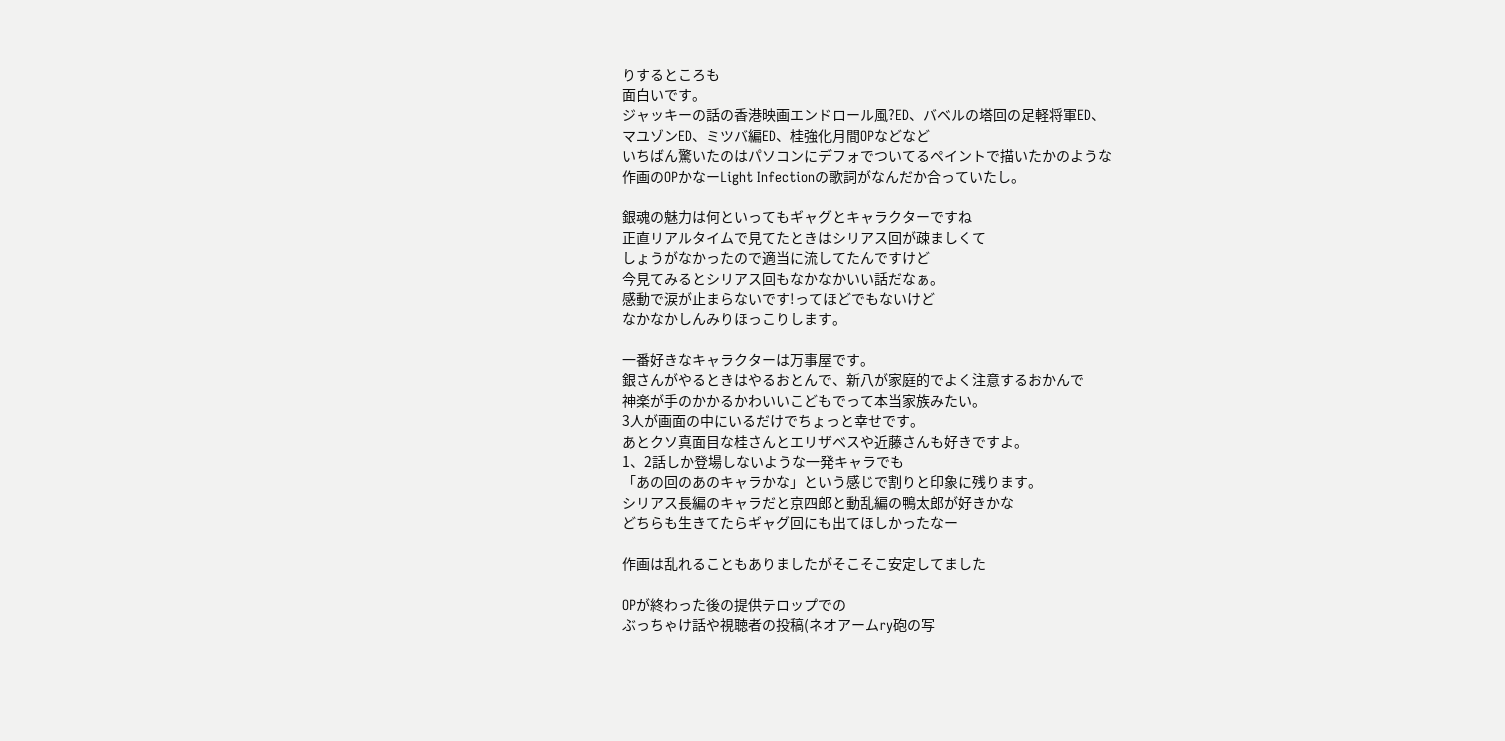りするところも
面白いです。
ジャッキーの話の香港映画エンドロール風?ED、バベルの塔回の足軽将軍ED、
マユゾンED、ミツバ編ED、桂強化月間OPなどなど
いちばん驚いたのはパソコンにデフォでついてるペイントで描いたかのような
作画のOPかなーLight Infectionの歌詞がなんだか合っていたし。

銀魂の魅力は何といってもギャグとキャラクターですね
正直リアルタイムで見てたときはシリアス回が疎ましくて
しょうがなかったので適当に流してたんですけど
今見てみるとシリアス回もなかなかいい話だなぁ。
感動で涙が止まらないです!ってほどでもないけど
なかなかしんみりほっこりします。

一番好きなキャラクターは万事屋です。
銀さんがやるときはやるおとんで、新八が家庭的でよく注意するおかんで
神楽が手のかかるかわいいこどもでって本当家族みたい。
3人が画面の中にいるだけでちょっと幸せです。
あとクソ真面目な桂さんとエリザベスや近藤さんも好きですよ。
1、2話しか登場しないような一発キャラでも
「あの回のあのキャラかな」という感じで割りと印象に残ります。
シリアス長編のキャラだと京四郎と動乱編の鴨太郎が好きかな
どちらも生きてたらギャグ回にも出てほしかったなー

作画は乱れることもありましたがそこそこ安定してました

OPが終わった後の提供テロップでの
ぶっちゃけ話や視聴者の投稿(ネオアームry砲の写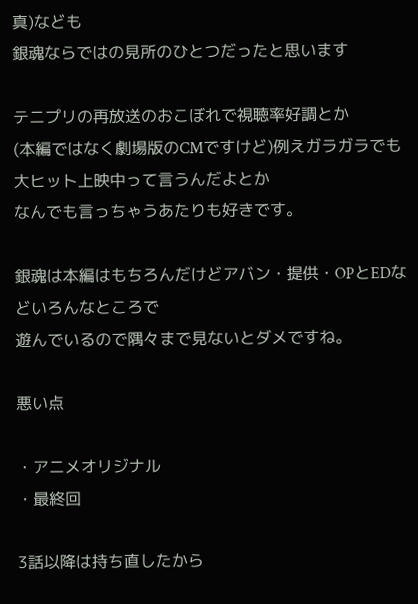真)なども
銀魂ならではの見所のひとつだったと思います

テニプリの再放送のおこぼれで視聴率好調とか
(本編ではなく劇場版のCMですけど)例えガラガラでも
大ヒット上映中って言うんだよとか
なんでも言っちゃうあたりも好きです。

銀魂は本編はもちろんだけどアバン・提供・OPとEDなどいろんなところで
遊んでいるので隅々まで見ないとダメですね。

悪い点

・アニメオリジナル
・最終回

3話以降は持ち直したから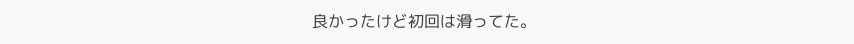良かったけど初回は滑ってた。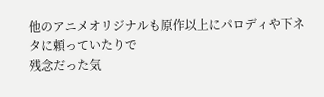他のアニメオリジナルも原作以上にパロディや下ネタに頼っていたりで
残念だった気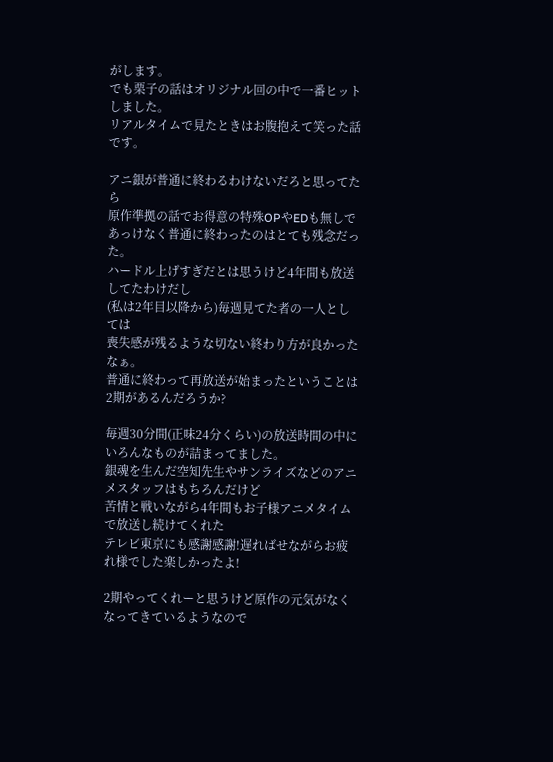がします。
でも栗子の話はオリジナル回の中で一番ヒットしました。
リアルタイムで見たときはお腹抱えて笑った話です。

アニ銀が普通に終わるわけないだろと思ってたら
原作準拠の話でお得意の特殊OPやEDも無しで
あっけなく普通に終わったのはとても残念だった。
ハードル上げすぎだとは思うけど4年間も放送してたわけだし
(私は2年目以降から)毎週見てた者の一人としては
喪失感が残るような切ない終わり方が良かったなぁ。
普通に終わって再放送が始まったということは
2期があるんだろうか?

毎週30分間(正味24分くらい)の放送時間の中にいろんなものが詰まってました。
銀魂を生んだ空知先生やサンライズなどのアニメスタッフはもちろんだけど
苦情と戦いながら4年間もお子様アニメタイムで放送し続けてくれた
テレビ東京にも感謝感謝!遅ればせながらお疲れ様でした楽しかったよ!

2期やってくれーと思うけど原作の元気がなくなってきているようなので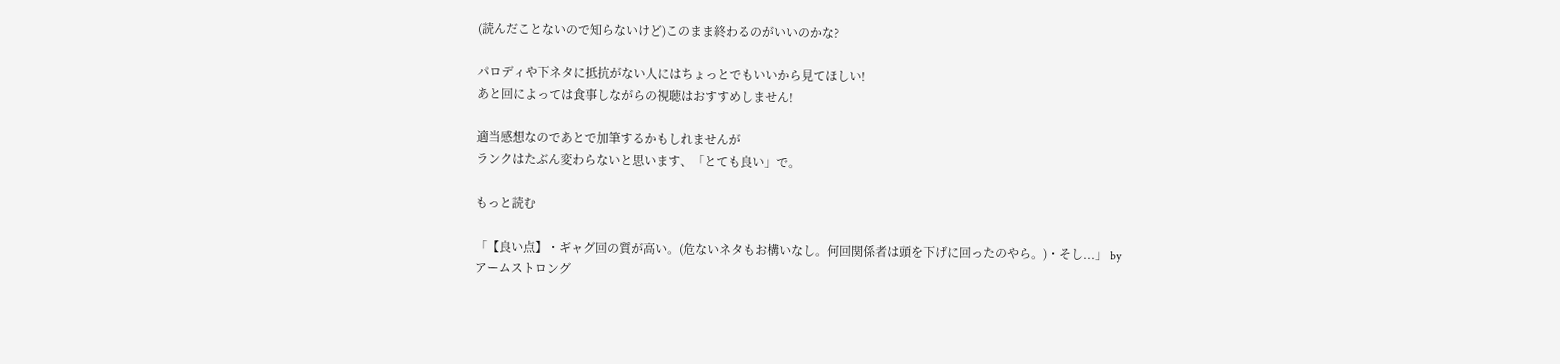(読んだことないので知らないけど)このまま終わるのがいいのかな?

パロディや下ネタに抵抗がない人にはちょっとでもいいから見てほしい!
あと回によっては食事しながらの視聴はおすすめしません!

適当感想なのであとで加筆するかもしれませんが
ランクはたぶん変わらないと思います、「とても良い」で。

もっと読む

「【良い点】・ギャグ回の質が高い。(危ないネタもお構いなし。何回関係者は頭を下げに回ったのやら。)・そし...」 by アームストロング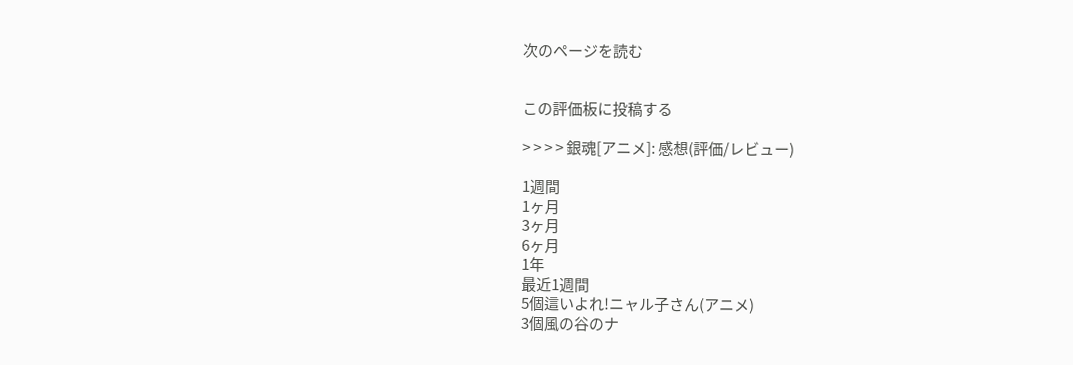次のページを読む


この評価板に投稿する

> > > > 銀魂[アニメ]: 感想(評価/レビュー)

1週間
1ヶ月
3ヶ月
6ヶ月
1年
最近1週間
5個這いよれ!ニャル子さん(アニメ)
3個風の谷のナ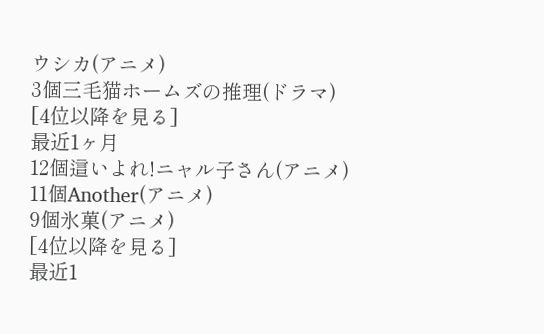ウシカ(アニメ)
3個三毛猫ホームズの推理(ドラマ)
[4位以降を見る]
最近1ヶ月
12個這いよれ!ニャル子さん(アニメ)
11個Another(アニメ)
9個氷菓(アニメ)
[4位以降を見る]
最近1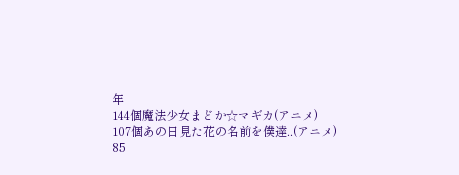年
144個魔法少女まどか☆マギカ(アニメ)
107個あの日見た花の名前を僕達..(アニメ)
85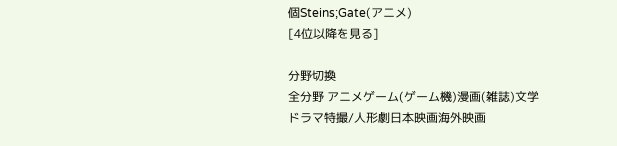個Steins;Gate(アニメ)
[4位以降を見る]

分野切換
全分野 アニメゲーム(ゲーム機)漫画(雑誌)文学ドラマ特撮/人形劇日本映画海外映画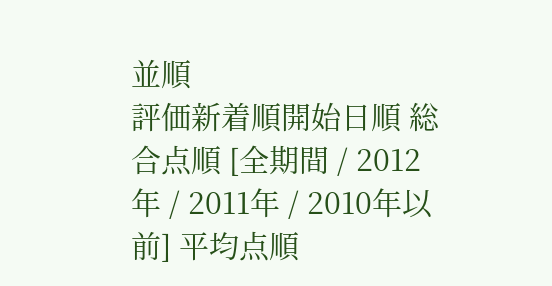並順
評価新着順開始日順 総合点順 [全期間 / 2012年 / 2011年 / 2010年以前] 平均点順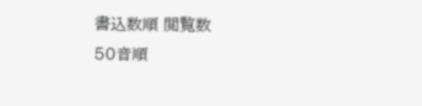書込数順 閲覧数
50音順